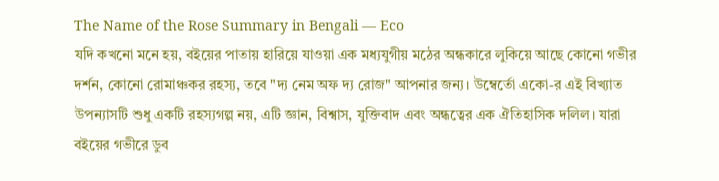The Name of the Rose Summary in Bengali — Eco
যদি কখনো মনে হয়, বইয়ের পাতায় হারিয়ে যাওয়া এক মধ্যযুগীয় মঠের অন্ধকারে লুকিয়ে আছে কোনো গভীর দর্শন, কোনো রোমাঞ্চকর রহস্য, তবে "দ্য নেম অফ দ্য রোজ" আপনার জন্য। উম্বের্তো একো-র এই বিখ্যাত উপন্যাসটি শুধু একটি রহস্যগল্প নয়, এটি জ্ঞান, বিশ্বাস, যুক্তিবাদ এবং অন্ধত্বের এক ঐতিহাসিক দলিল। যারা বইয়ের গভীরে ডুব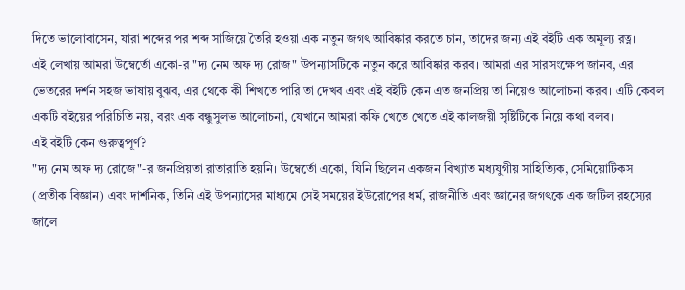দিতে ভালোবাসেন, যারা শব্দের পর শব্দ সাজিয়ে তৈরি হওয়া এক নতুন জগৎ আবিষ্কার করতে চান, তাদের জন্য এই বইটি এক অমূল্য রত্ন।
এই লেখায় আমরা উম্বের্তো একো-র "দ্য নেম অফ দ্য রোজ" উপন্যাসটিকে নতুন করে আবিষ্কার করব। আমরা এর সারসংক্ষেপ জানব, এর ভেতরের দর্শন সহজ ভাষায় বুঝব, এর থেকে কী শিখতে পারি তা দেখব এবং এই বইটি কেন এত জনপ্রিয় তা নিয়েও আলোচনা করব। এটি কেবল একটি বইয়ের পরিচিতি নয়, বরং এক বন্ধুসুলভ আলোচনা, যেখানে আমরা কফি খেতে খেতে এই কালজয়ী সৃষ্টিটিকে নিয়ে কথা বলব।
এই বইটি কেন গুরুত্বপূর্ণ?
"দ্য নেম অফ দ্য রোজে"-র জনপ্রিয়তা রাতারাতি হয়নি। উম্বের্তো একো, যিনি ছিলেন একজন বিখ্যাত মধ্যযুগীয় সাহিত্যিক, সেমিয়োটিকস (প্রতীক বিজ্ঞান) এবং দার্শনিক, তিনি এই উপন্যাসের মাধ্যমে সেই সময়ের ইউরোপের ধর্ম, রাজনীতি এবং জ্ঞানের জগৎকে এক জটিল রহস্যের জালে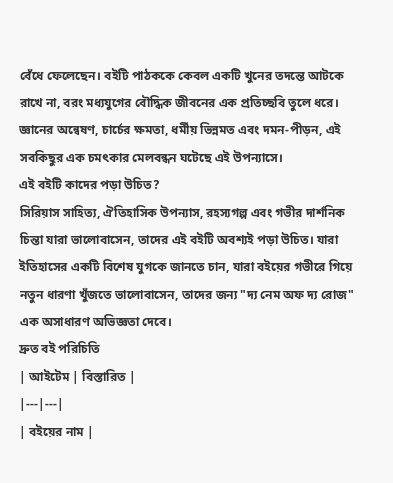বেঁধে ফেলেছেন। বইটি পাঠককে কেবল একটি খুনের তদন্তে আটকে রাখে না, বরং মধ্যযুগের বৌদ্ধিক জীবনের এক প্রতিচ্ছবি তুলে ধরে। জ্ঞানের অন্বেষণ, চার্চের ক্ষমতা, ধর্মীয় ভিন্নমত এবং দমন-পীড়ন, এই সবকিছুর এক চমৎকার মেলবন্ধন ঘটেছে এই উপন্যাসে।
এই বইটি কাদের পড়া উচিত?
সিরিয়াস সাহিত্য, ঐতিহাসিক উপন্যাস, রহস্যগল্প এবং গভীর দার্শনিক চিন্তা যারা ভালোবাসেন, তাদের এই বইটি অবশ্যই পড়া উচিত। যারা ইতিহাসের একটি বিশেষ যুগকে জানতে চান, যারা বইয়ের গভীরে গিয়ে নতুন ধারণা খুঁজতে ভালোবাসেন, তাদের জন্য "দ্য নেম অফ দ্য রোজ" এক অসাধারণ অভিজ্ঞতা দেবে।
দ্রুত বই পরিচিতি
| আইটেম | বিস্তারিত |
|---|---|
| বইয়ের নাম |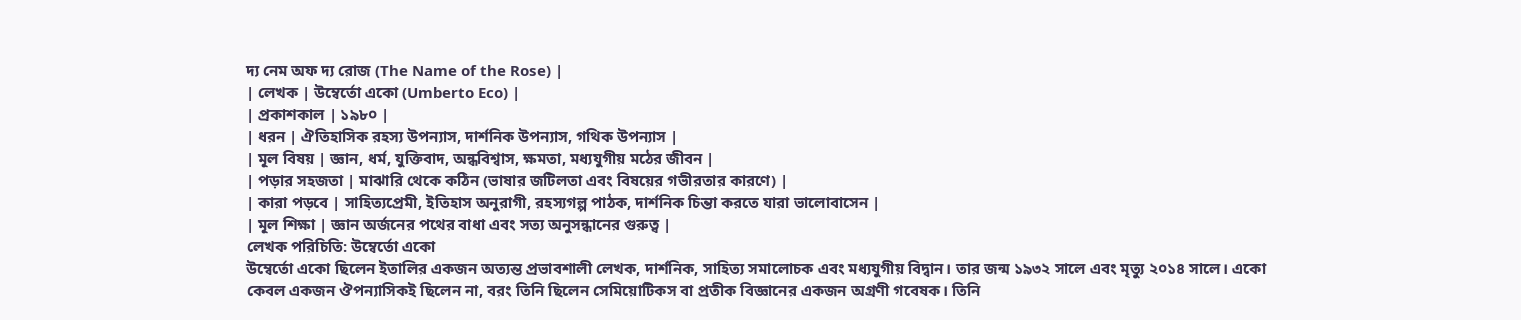দ্য নেম অফ দ্য রোজ (The Name of the Rose) |
| লেখক | উম্বের্তো একো (Umberto Eco) |
| প্রকাশকাল | ১৯৮০ |
| ধরন | ঐতিহাসিক রহস্য উপন্যাস, দার্শনিক উপন্যাস, গথিক উপন্যাস |
| মূল বিষয় | জ্ঞান, ধর্ম, যুক্তিবাদ, অন্ধবিশ্বাস, ক্ষমতা, মধ্যযুগীয় মঠের জীবন |
| পড়ার সহজতা | মাঝারি থেকে কঠিন (ভাষার জটিলতা এবং বিষয়ের গভীরতার কারণে) |
| কারা পড়বে | সাহিত্যপ্রেমী, ইতিহাস অনুরাগী, রহস্যগল্প পাঠক, দার্শনিক চিন্তা করতে যারা ভালোবাসেন |
| মূল শিক্ষা | জ্ঞান অর্জনের পথের বাধা এবং সত্য অনুসন্ধানের গুরুত্ব |
লেখক পরিচিতি: উম্বের্তো একো
উম্বের্তো একো ছিলেন ইতালির একজন অত্যন্ত প্রভাবশালী লেখক, দার্শনিক, সাহিত্য সমালোচক এবং মধ্যযুগীয় বিদ্বান। তার জন্ম ১৯৩২ সালে এবং মৃত্যু ২০১৪ সালে। একো কেবল একজন ঔপন্যাসিকই ছিলেন না, বরং তিনি ছিলেন সেমিয়োটিকস বা প্রতীক বিজ্ঞানের একজন অগ্রণী গবেষক। তিনি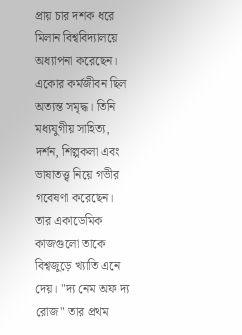প্রায় চার দশক ধরে মিলান বিশ্ববিদ্যালয়ে অধ্যাপনা করেছেন।
একোর কর্মজীবন ছিল অত্যন্ত সমৃদ্ধ। তিনি মধ্যযুগীয় সাহিত্য, দর্শন, শিল্পকলা এবং ভাষাতত্ত্ব নিয়ে গভীর গবেষণা করেছেন। তার একাডেমিক কাজগুলো তাকে বিশ্বজুড়ে খ্যাতি এনে দেয়। "দ্য নেম অফ দ্য রোজ" তার প্রথম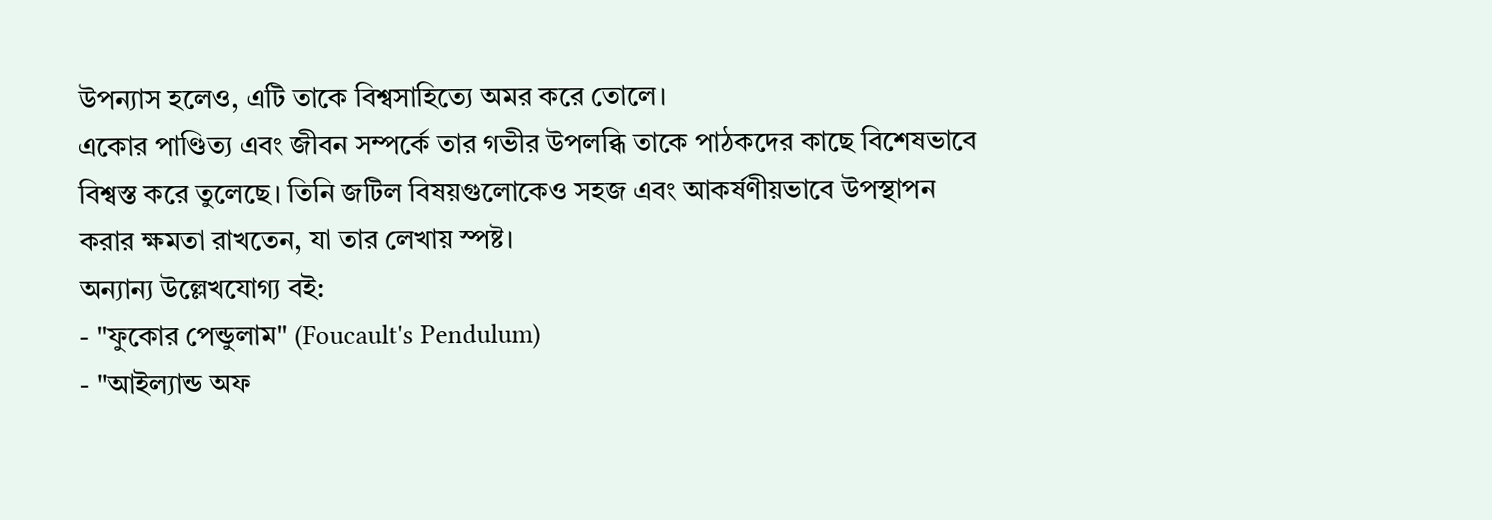উপন্যাস হলেও, এটি তাকে বিশ্বসাহিত্যে অমর করে তোলে।
একোর পাণ্ডিত্য এবং জীবন সম্পর্কে তার গভীর উপলব্ধি তাকে পাঠকদের কাছে বিশেষভাবে বিশ্বস্ত করে তুলেছে। তিনি জটিল বিষয়গুলোকেও সহজ এবং আকর্ষণীয়ভাবে উপস্থাপন করার ক্ষমতা রাখতেন, যা তার লেখায় স্পষ্ট।
অন্যান্য উল্লেখযোগ্য বই:
- "ফুকোর পেন্ডুলাম" (Foucault's Pendulum)
- "আইল্যান্ড অফ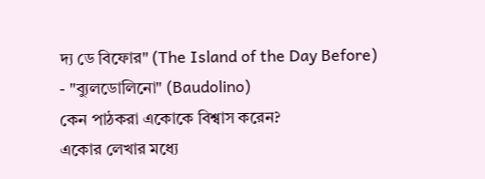দ্য ডে বিফোর" (The Island of the Day Before)
- "ব্যুলডোলিনো" (Baudolino)
কেন পাঠকরা একোকে বিশ্বাস করেন?
একোর লেখার মধ্যে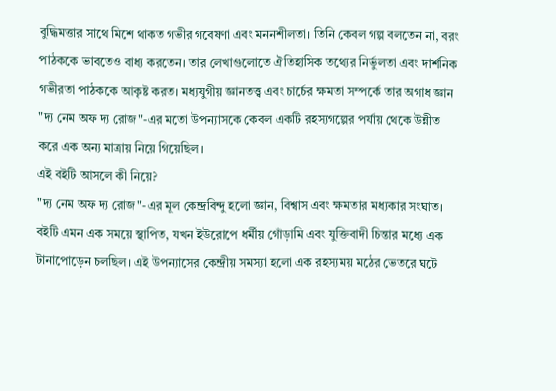বুদ্ধিমত্তার সাথে মিশে থাকত গভীর গবেষণা এবং মননশীলতা। তিনি কেবল গল্প বলতেন না, বরং পাঠককে ভাবতেও বাধ্য করতেন। তার লেখাগুলোতে ঐতিহাসিক তথ্যের নির্ভুলতা এবং দার্শনিক গভীরতা পাঠককে আকৃষ্ট করত। মধ্যযুগীয় জ্ঞানতত্ত্ব এবং চার্চের ক্ষমতা সম্পর্কে তার অগাধ জ্ঞান "দ্য নেম অফ দ্য রোজ"-এর মতো উপন্যাসকে কেবল একটি রহস্যগল্পের পর্যায় থেকে উন্নীত করে এক অন্য মাত্রায় নিয়ে গিয়েছিল।
এই বইটি আসলে কী নিয়ে?
"দ্য নেম অফ দ্য রোজ"-এর মূল কেন্দ্রবিন্দু হলো জ্ঞান, বিশ্বাস এবং ক্ষমতার মধ্যকার সংঘাত। বইটি এমন এক সময়ে স্থাপিত, যখন ইউরোপে ধর্মীয় গোঁড়ামি এবং যুক্তিবাদী চিন্তার মধ্যে এক টানাপোড়েন চলছিল। এই উপন্যাসের কেন্দ্রীয় সমস্যা হলো এক রহস্যময় মঠের ভেতরে ঘটে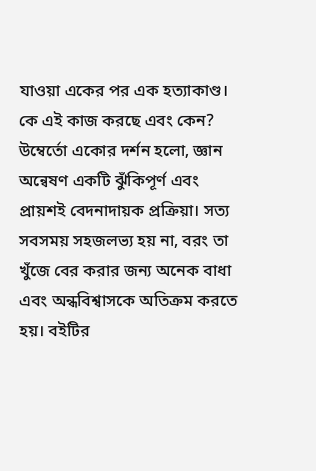যাওয়া একের পর এক হত্যাকাণ্ড। কে এই কাজ করছে এবং কেন?
উম্বের্তো একোর দর্শন হলো, জ্ঞান অন্বেষণ একটি ঝুঁকিপূর্ণ এবং প্রায়শই বেদনাদায়ক প্রক্রিয়া। সত্য সবসময় সহজলভ্য হয় না, বরং তা খুঁজে বের করার জন্য অনেক বাধা এবং অন্ধবিশ্বাসকে অতিক্রম করতে হয়। বইটির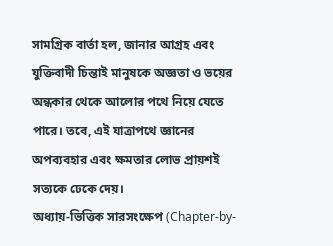সামগ্রিক বার্তা হল, জানার আগ্রহ এবং যুক্তিবাদী চিন্তাই মানুষকে অজ্ঞতা ও ভয়ের অন্ধকার থেকে আলোর পথে নিয়ে যেতে পারে। তবে, এই যাত্রাপথে জ্ঞানের অপব্যবহার এবং ক্ষমতার লোভ প্রায়শই সত্যকে ঢেকে দেয়।
অধ্যায়-ভিত্তিক সারসংক্ষেপ (Chapter-by-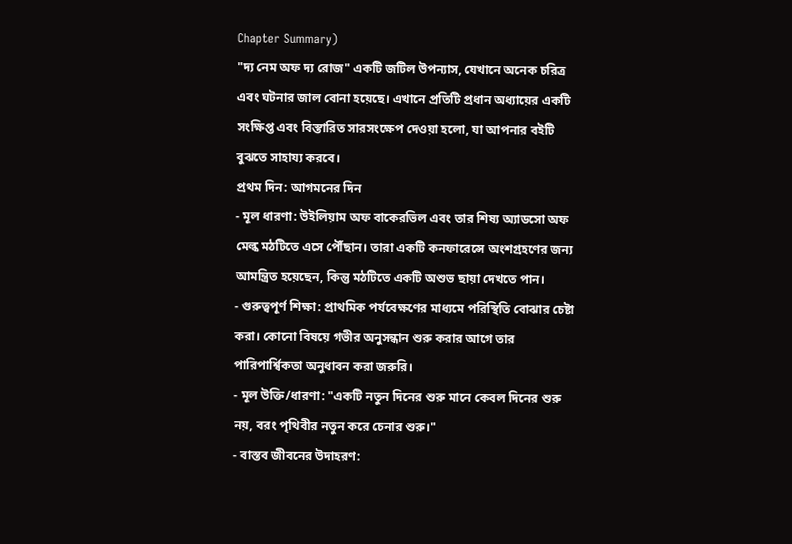Chapter Summary)
"দ্য নেম অফ দ্য রোজ" একটি জটিল উপন্যাস, যেখানে অনেক চরিত্র এবং ঘটনার জাল বোনা হয়েছে। এখানে প্রতিটি প্রধান অধ্যায়ের একটি সংক্ষিপ্ত এবং বিস্তারিত সারসংক্ষেপ দেওয়া হলো, যা আপনার বইটি বুঝতে সাহায্য করবে।
প্রথম দিন: আগমনের দিন
- মূল ধারণা: উইলিয়াম অফ বাকেরভিল এবং তার শিষ্য অ্যাডসো অফ মেল্ক মঠটিতে এসে পৌঁছান। তারা একটি কনফারেন্সে অংশগ্রহণের জন্য আমন্ত্রিত হয়েছেন, কিন্তু মঠটিতে একটি অশুভ ছায়া দেখতে পান।
- গুরুত্বপূর্ণ শিক্ষা: প্রাথমিক পর্যবেক্ষণের মাধ্যমে পরিস্থিতি বোঝার চেষ্টা করা। কোনো বিষয়ে গভীর অনুসন্ধান শুরু করার আগে তার পারিপার্শ্বিকতা অনুধাবন করা জরুরি।
- মূল উক্তি/ধারণা: "একটি নতুন দিনের শুরু মানে কেবল দিনের শুরু নয়, বরং পৃথিবীর নতুন করে চেনার শুরু।"
- বাস্তব জীবনের উদাহরণ: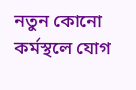নতুন কোনো কর্মস্থলে যোগ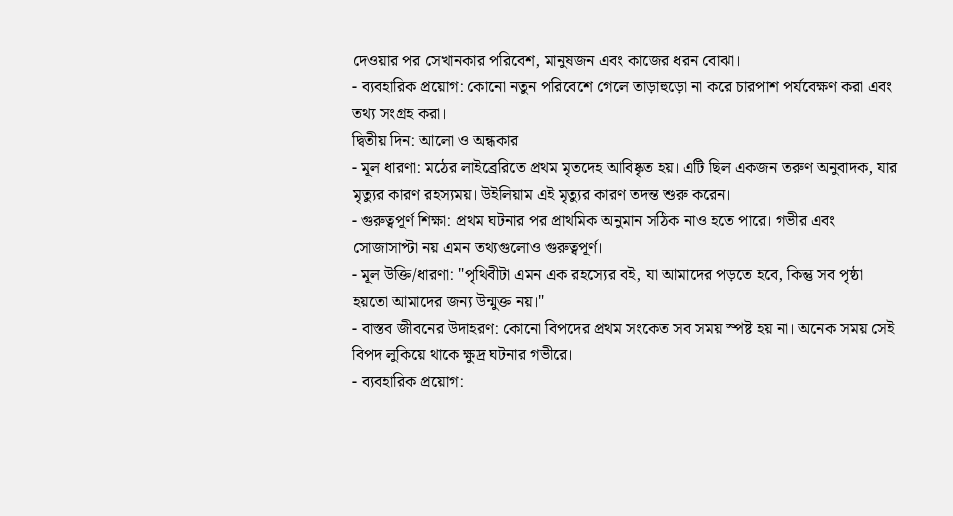দেওয়ার পর সেখানকার পরিবেশ, মানুষজন এবং কাজের ধরন বোঝা।
- ব্যবহারিক প্রয়োগ: কোনো নতুন পরিবেশে গেলে তাড়াহুড়ো না করে চারপাশ পর্যবেক্ষণ করা এবং তথ্য সংগ্রহ করা।
দ্বিতীয় দিন: আলো ও অন্ধকার
- মূল ধারণা: মঠের লাইব্রেরিতে প্রথম মৃতদেহ আবিষ্কৃত হয়। এটি ছিল একজন তরুণ অনুবাদক, যার মৃত্যুর কারণ রহস্যময়। উইলিয়াম এই মৃত্যুর কারণ তদন্ত শুরু করেন।
- গুরুত্বপূর্ণ শিক্ষা: প্রথম ঘটনার পর প্রাথমিক অনুমান সঠিক নাও হতে পারে। গভীর এবং সোজাসাপ্টা নয় এমন তথ্যগুলোও গুরুত্বপূর্ণ।
- মূল উক্তি/ধারণা: "পৃথিবীটা এমন এক রহস্যের বই, যা আমাদের পড়তে হবে, কিন্তু সব পৃষ্ঠা হয়তো আমাদের জন্য উন্মুক্ত নয়।"
- বাস্তব জীবনের উদাহরণ: কোনো বিপদের প্রথম সংকেত সব সময় স্পষ্ট হয় না। অনেক সময় সেই বিপদ লুকিয়ে থাকে ক্ষুদ্র ঘটনার গভীরে।
- ব্যবহারিক প্রয়োগ: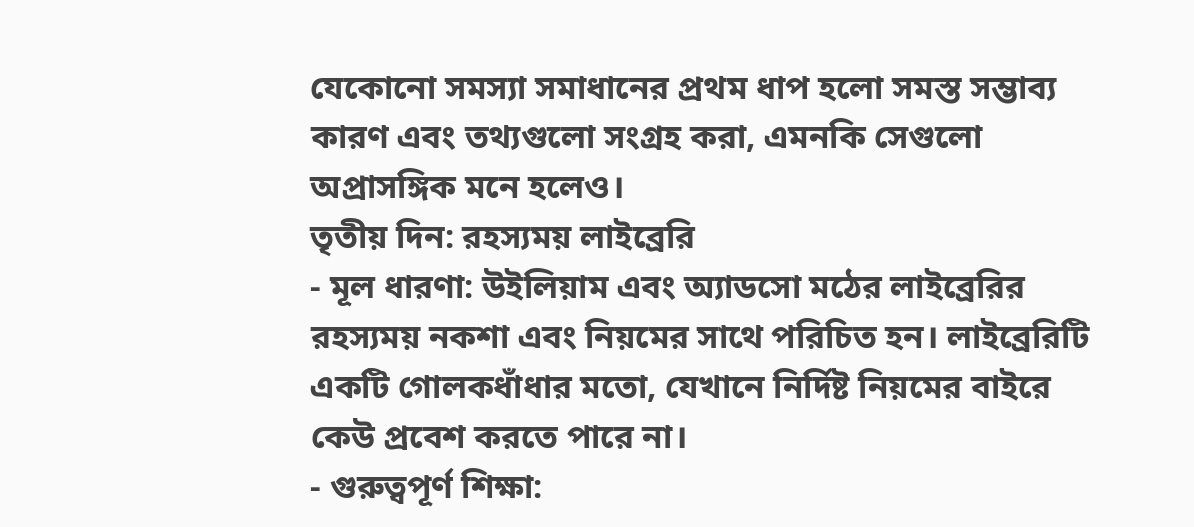যেকোনো সমস্যা সমাধানের প্রথম ধাপ হলো সমস্ত সম্ভাব্য কারণ এবং তথ্যগুলো সংগ্রহ করা, এমনকি সেগুলো অপ্রাসঙ্গিক মনে হলেও।
তৃতীয় দিন: রহস্যময় লাইব্রেরি
- মূল ধারণা: উইলিয়াম এবং অ্যাডসো মঠের লাইব্রেরির রহস্যময় নকশা এবং নিয়মের সাথে পরিচিত হন। লাইব্রেরিটি একটি গোলকধাঁধার মতো, যেখানে নির্দিষ্ট নিয়মের বাইরে কেউ প্রবেশ করতে পারে না।
- গুরুত্বপূর্ণ শিক্ষা: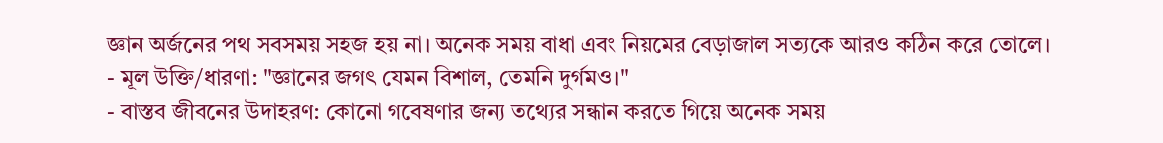জ্ঞান অর্জনের পথ সবসময় সহজ হয় না। অনেক সময় বাধা এবং নিয়মের বেড়াজাল সত্যকে আরও কঠিন করে তোলে।
- মূল উক্তি/ধারণা: "জ্ঞানের জগৎ যেমন বিশাল, তেমনি দুর্গমও।"
- বাস্তব জীবনের উদাহরণ: কোনো গবেষণার জন্য তথ্যের সন্ধান করতে গিয়ে অনেক সময়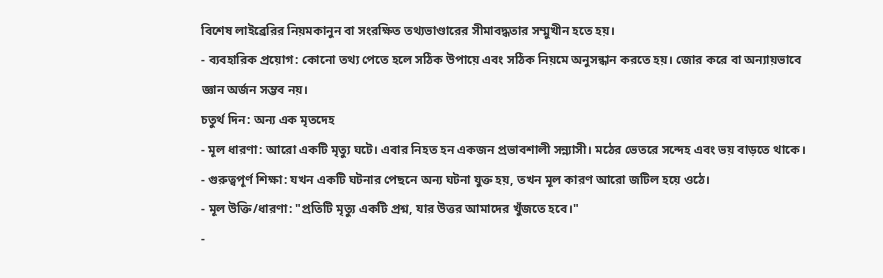বিশেষ লাইব্রেরির নিয়মকানুন বা সংরক্ষিত তথ্যভাণ্ডারের সীমাবদ্ধতার সম্মুখীন হতে হয়।
- ব্যবহারিক প্রয়োগ: কোনো তথ্য পেতে হলে সঠিক উপায়ে এবং সঠিক নিয়মে অনুসন্ধান করতে হয়। জোর করে বা অন্যায়ভাবে জ্ঞান অর্জন সম্ভব নয়।
চতুর্থ দিন: অন্য এক মৃতদেহ
- মূল ধারণা: আরো একটি মৃত্যু ঘটে। এবার নিহত হন একজন প্রভাবশালী সন্ন্যাসী। মঠের ভেতরে সন্দেহ এবং ভয় বাড়তে থাকে।
- গুরুত্বপূর্ণ শিক্ষা: যখন একটি ঘটনার পেছনে অন্য ঘটনা যুক্ত হয়, তখন মূল কারণ আরো জটিল হয়ে ওঠে।
- মূল উক্তি/ধারণা: "প্রতিটি মৃত্যু একটি প্রশ্ন, যার উত্তর আমাদের খুঁজতে হবে।"
-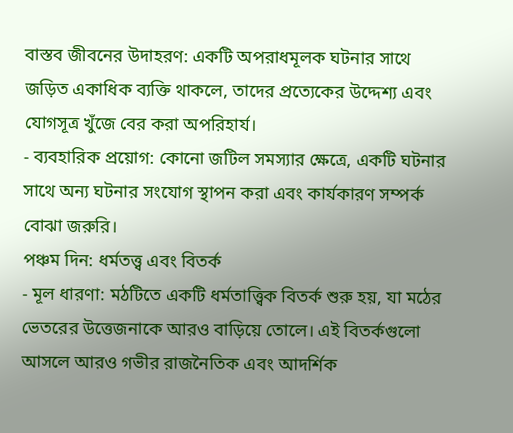বাস্তব জীবনের উদাহরণ: একটি অপরাধমূলক ঘটনার সাথে জড়িত একাধিক ব্যক্তি থাকলে, তাদের প্রত্যেকের উদ্দেশ্য এবং যোগসূত্র খুঁজে বের করা অপরিহার্য।
- ব্যবহারিক প্রয়োগ: কোনো জটিল সমস্যার ক্ষেত্রে, একটি ঘটনার সাথে অন্য ঘটনার সংযোগ স্থাপন করা এবং কার্যকারণ সম্পর্ক বোঝা জরুরি।
পঞ্চম দিন: ধর্মতত্ত্ব এবং বিতর্ক
- মূল ধারণা: মঠটিতে একটি ধর্মতাত্ত্বিক বিতর্ক শুরু হয়, যা মঠের ভেতরের উত্তেজনাকে আরও বাড়িয়ে তোলে। এই বিতর্কগুলো আসলে আরও গভীর রাজনৈতিক এবং আদর্শিক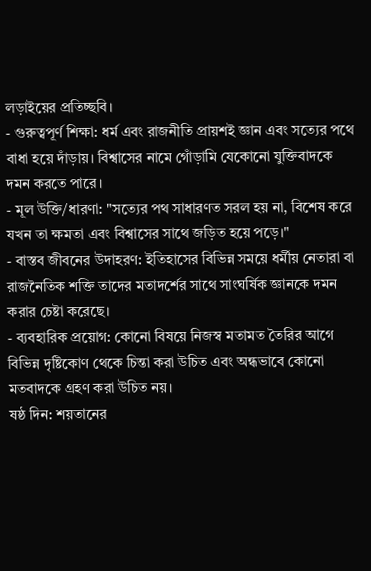লড়াইয়ের প্রতিচ্ছবি।
- গুরুত্বপূর্ণ শিক্ষা: ধর্ম এবং রাজনীতি প্রায়শই জ্ঞান এবং সত্যের পথে বাধা হয়ে দাঁড়ায়। বিশ্বাসের নামে গোঁড়ামি যেকোনো যুক্তিবাদকে দমন করতে পারে।
- মূল উক্তি/ধারণা: "সত্যের পথ সাধারণত সরল হয় না, বিশেষ করে যখন তা ক্ষমতা এবং বিশ্বাসের সাথে জড়িত হয়ে পড়ে।"
- বাস্তব জীবনের উদাহরণ: ইতিহাসের বিভিন্ন সময়ে ধর্মীয় নেতারা বা রাজনৈতিক শক্তি তাদের মতাদর্শের সাথে সাংঘর্ষিক জ্ঞানকে দমন করার চেষ্টা করেছে।
- ব্যবহারিক প্রয়োগ: কোনো বিষয়ে নিজস্ব মতামত তৈরির আগে বিভিন্ন দৃষ্টিকোণ থেকে চিন্তা করা উচিত এবং অন্ধভাবে কোনো মতবাদকে গ্রহণ করা উচিত নয়।
ষষ্ঠ দিন: শয়তানের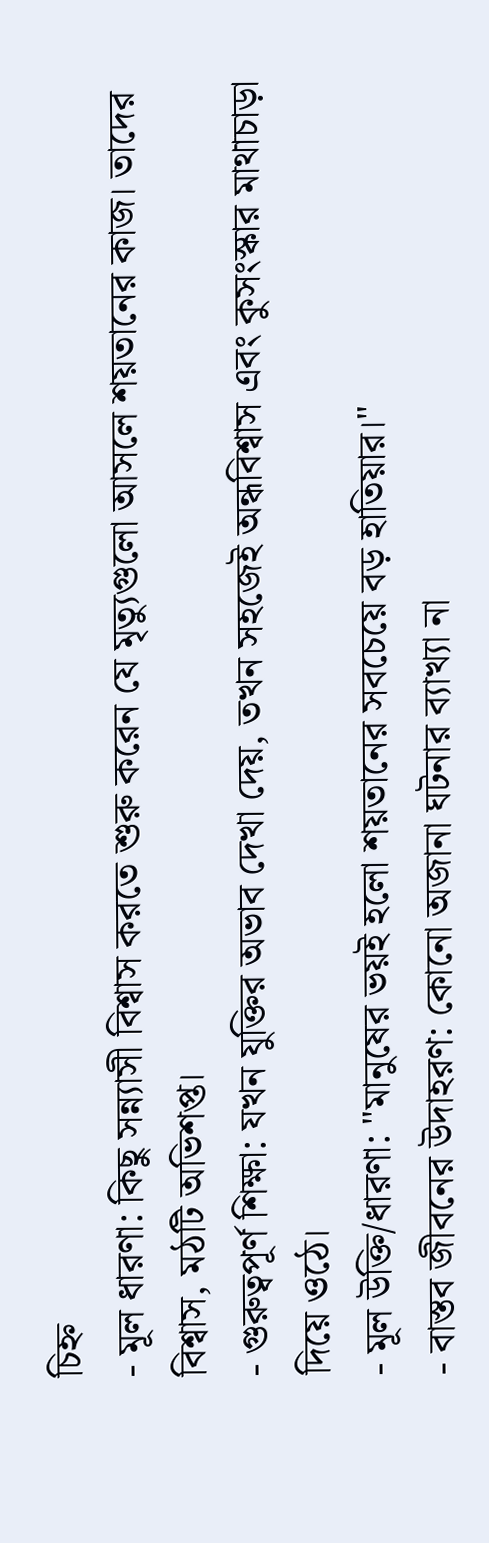চিহ্ন
- মূল ধারণা: কিছু সন্ন্যাসী বিশ্বাস করতে শুরু করেন যে মৃত্যুগুলো আসলে শয়তানের কাজ। তাদের বিশ্বাস, মঠটি অভিশপ্ত।
- গুরুত্বপূর্ণ শিক্ষা: যখন যুক্তির অভাব দেখা দেয়, তখন সহজেই অন্ধবিশ্বাস এবং কুসংস্কার মাথাচাড়া দিয়ে ওঠে।
- মূল উক্তি/ধারণা: "মানুষের ভয়ই হলো শয়তানের সবচেয়ে বড় হাতিয়ার।"
- বাস্তব জীবনের উদাহরণ: কোনো অজানা ঘটনার ব্যাখ্যা না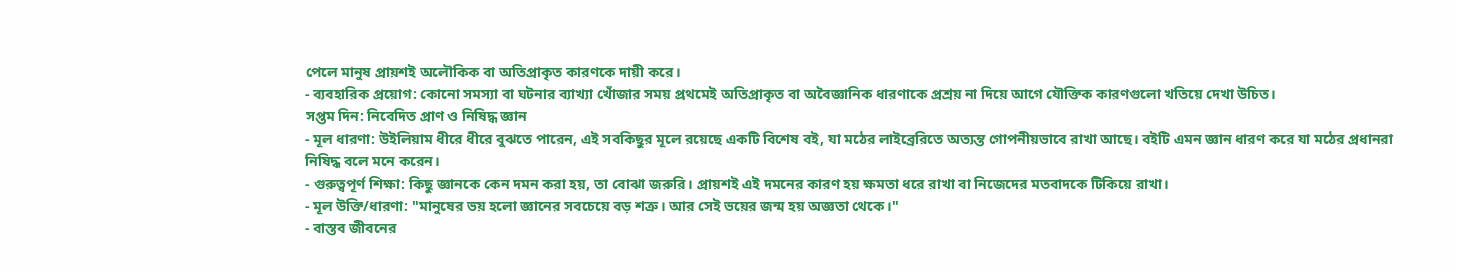পেলে মানুষ প্রায়শই অলৌকিক বা অতিপ্রাকৃত কারণকে দায়ী করে।
- ব্যবহারিক প্রয়োগ: কোনো সমস্যা বা ঘটনার ব্যাখ্যা খোঁজার সময় প্রথমেই অতিপ্রাকৃত বা অবৈজ্ঞানিক ধারণাকে প্রশ্রয় না দিয়ে আগে যৌক্তিক কারণগুলো খতিয়ে দেখা উচিত।
সপ্তম দিন: নিবেদিত প্রাণ ও নিষিদ্ধ জ্ঞান
- মূল ধারণা: উইলিয়াম ধীরে ধীরে বুঝতে পারেন, এই সবকিছুর মূলে রয়েছে একটি বিশেষ বই, যা মঠের লাইব্রেরিতে অত্যন্ত গোপনীয়ভাবে রাখা আছে। বইটি এমন জ্ঞান ধারণ করে যা মঠের প্রধানরা নিষিদ্ধ বলে মনে করেন।
- গুরুত্বপূর্ণ শিক্ষা: কিছু জ্ঞানকে কেন দমন করা হয়, তা বোঝা জরুরি। প্রায়শই এই দমনের কারণ হয় ক্ষমতা ধরে রাখা বা নিজেদের মতবাদকে টিকিয়ে রাখা।
- মূল উক্তি/ধারণা: "মানুষের ভয় হলো জ্ঞানের সবচেয়ে বড় শত্রু। আর সেই ভয়ের জন্ম হয় অজ্ঞতা থেকে।"
- বাস্তব জীবনের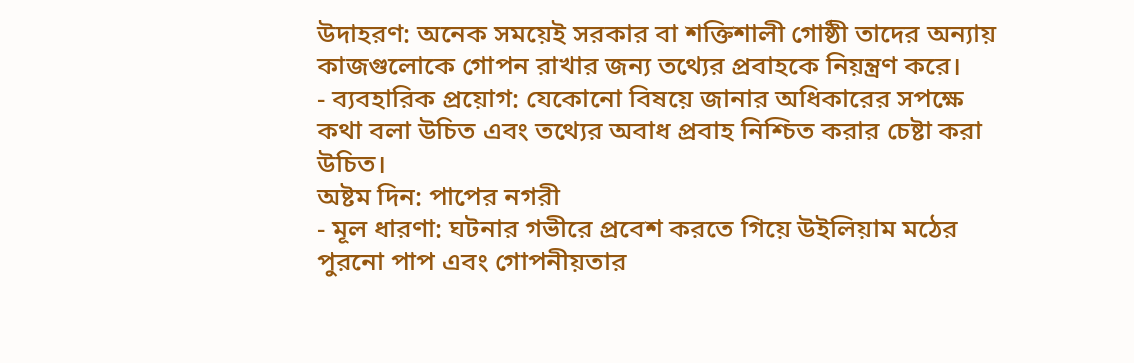উদাহরণ: অনেক সময়েই সরকার বা শক্তিশালী গোষ্ঠী তাদের অন্যায় কাজগুলোকে গোপন রাখার জন্য তথ্যের প্রবাহকে নিয়ন্ত্রণ করে।
- ব্যবহারিক প্রয়োগ: যেকোনো বিষয়ে জানার অধিকারের সপক্ষে কথা বলা উচিত এবং তথ্যের অবাধ প্রবাহ নিশ্চিত করার চেষ্টা করা উচিত।
অষ্টম দিন: পাপের নগরী
- মূল ধারণা: ঘটনার গভীরে প্রবেশ করতে গিয়ে উইলিয়াম মঠের পুরনো পাপ এবং গোপনীয়তার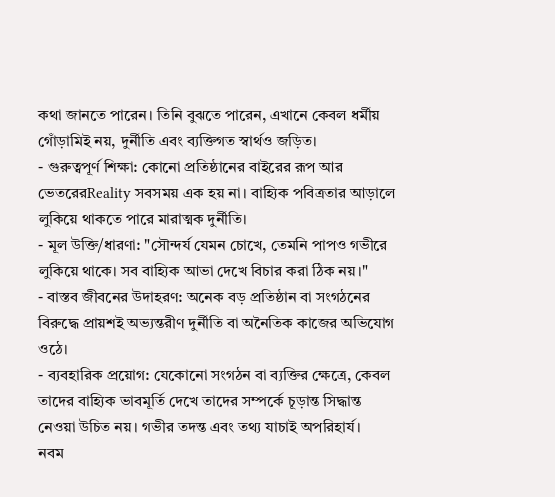কথা জানতে পারেন। তিনি বুঝতে পারেন, এখানে কেবল ধর্মীয় গোঁড়ামিই নয়, দুর্নীতি এবং ব্যক্তিগত স্বার্থও জড়িত।
- গুরুত্বপূর্ণ শিক্ষা: কোনো প্রতিষ্ঠানের বাইরের রূপ আর ভেতরেরReality সবসময় এক হয় না। বাহ্যিক পবিত্রতার আড়ালে লুকিয়ে থাকতে পারে মারাত্মক দুর্নীতি।
- মূল উক্তি/ধারণা: "সৌন্দর্য যেমন চোখে, তেমনি পাপও গভীরে লুকিয়ে থাকে। সব বাহ্যিক আভা দেখে বিচার করা ঠিক নয়।"
- বাস্তব জীবনের উদাহরণ: অনেক বড় প্রতিষ্ঠান বা সংগঠনের বিরুদ্ধে প্রায়শই অভ্যন্তরীণ দুর্নীতি বা অনৈতিক কাজের অভিযোগ ওঠে।
- ব্যবহারিক প্রয়োগ: যেকোনো সংগঠন বা ব্যক্তির ক্ষেত্রে, কেবল তাদের বাহ্যিক ভাবমূর্তি দেখে তাদের সম্পর্কে চূড়ান্ত সিদ্ধান্ত নেওয়া উচিত নয়। গভীর তদন্ত এবং তথ্য যাচাই অপরিহার্য।
নবম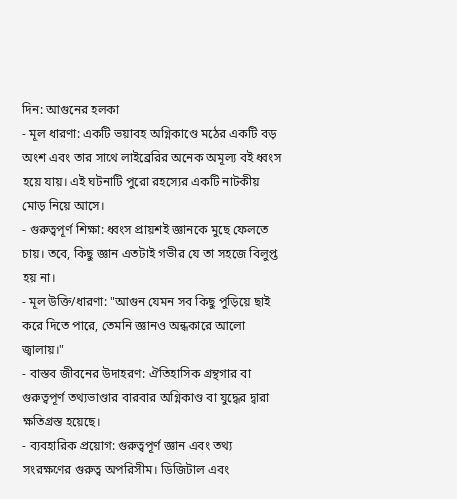দিন: আগুনের হলকা
- মূল ধারণা: একটি ভয়াবহ অগ্নিকাণ্ডে মঠের একটি বড় অংশ এবং তার সাথে লাইব্রেরির অনেক অমূল্য বই ধ্বংস হয়ে যায়। এই ঘটনাটি পুরো রহস্যের একটি নাটকীয় মোড় নিয়ে আসে।
- গুরুত্বপূর্ণ শিক্ষা: ধ্বংস প্রায়শই জ্ঞানকে মুছে ফেলতে চায়। তবে, কিছু জ্ঞান এতটাই গভীর যে তা সহজে বিলুপ্ত হয় না।
- মূল উক্তি/ধারণা: "আগুন যেমন সব কিছু পুড়িয়ে ছাই করে দিতে পারে, তেমনি জ্ঞানও অন্ধকারে আলো জ্বালায়।"
- বাস্তব জীবনের উদাহরণ: ঐতিহাসিক গ্রন্থগার বা গুরুত্বপূর্ণ তথ্যভাণ্ডার বারবার অগ্নিকাণ্ড বা যুদ্ধের দ্বারা ক্ষতিগ্রস্ত হয়েছে।
- ব্যবহারিক প্রয়োগ: গুরুত্বপূর্ণ জ্ঞান এবং তথ্য সংরক্ষণের গুরুত্ব অপরিসীম। ডিজিটাল এবং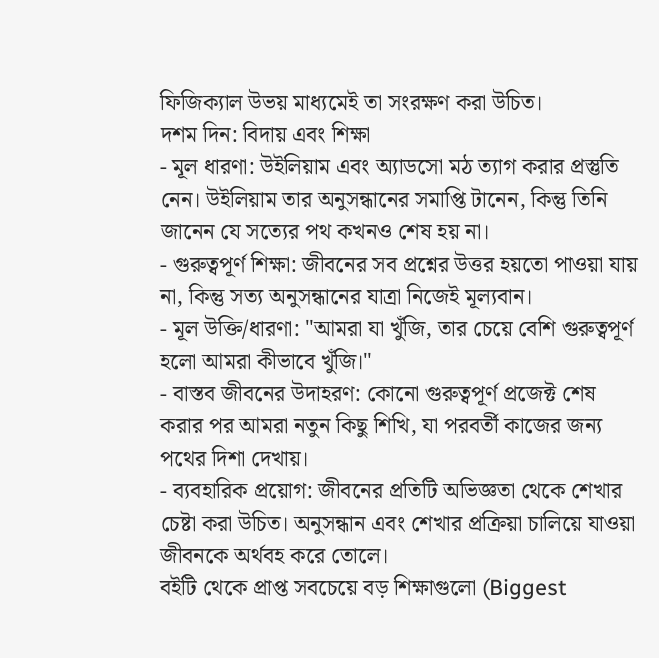ফিজিক্যাল উভয় মাধ্যমেই তা সংরক্ষণ করা উচিত।
দশম দিন: বিদায় এবং শিক্ষা
- মূল ধারণা: উইলিয়াম এবং অ্যাডসো মঠ ত্যাগ করার প্রস্তুতি নেন। উইলিয়াম তার অনুসন্ধানের সমাপ্তি টানেন, কিন্তু তিনি জানেন যে সত্যের পথ কখনও শেষ হয় না।
- গুরুত্বপূর্ণ শিক্ষা: জীবনের সব প্রশ্নের উত্তর হয়তো পাওয়া যায় না, কিন্তু সত্য অনুসন্ধানের যাত্রা নিজেই মূল্যবান।
- মূল উক্তি/ধারণা: "আমরা যা খুঁজি, তার চেয়ে বেশি গুরুত্বপূর্ণ হলো আমরা কীভাবে খুঁজি।"
- বাস্তব জীবনের উদাহরণ: কোনো গুরুত্বপূর্ণ প্রজেক্ট শেষ করার পর আমরা নতুন কিছু শিখি, যা পরবর্তী কাজের জন্য পথের দিশা দেখায়।
- ব্যবহারিক প্রয়োগ: জীবনের প্রতিটি অভিজ্ঞতা থেকে শেখার চেষ্টা করা উচিত। অনুসন্ধান এবং শেখার প্রক্রিয়া চালিয়ে যাওয়া জীবনকে অর্থবহ করে তোলে।
বইটি থেকে প্রাপ্ত সবচেয়ে বড় শিক্ষাগুলো (Biggest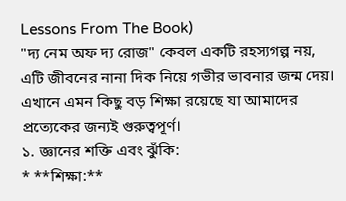Lessons From The Book)
"দ্য নেম অফ দ্য রোজ" কেবল একটি রহস্যগল্প নয়, এটি জীবনের নানা দিক নিয়ে গভীর ভাবনার জন্ম দেয়। এখানে এমন কিছু বড় শিক্ষা রয়েছে যা আমাদের প্রত্যেকের জন্যই গুরুত্বপূর্ণ।
১. জ্ঞানের শক্তি এবং ঝুঁকি:
* **শিক্ষা:**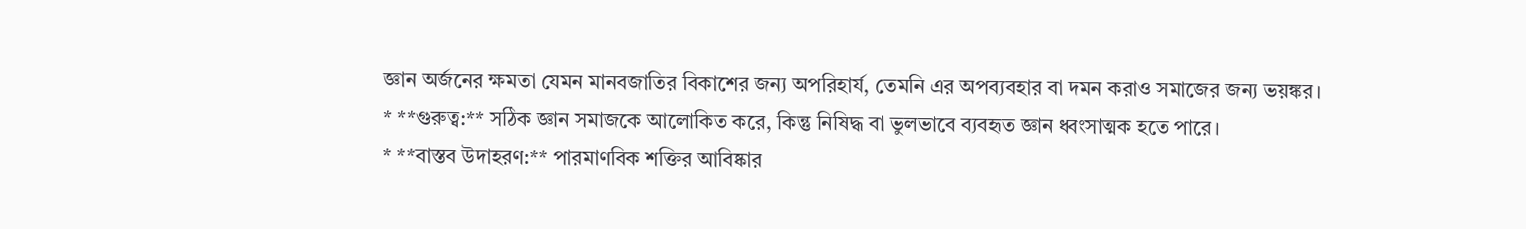জ্ঞান অর্জনের ক্ষমতা যেমন মানবজাতির বিকাশের জন্য অপরিহার্য, তেমনি এর অপব্যবহার বা দমন করাও সমাজের জন্য ভয়ঙ্কর।
* **গুরুত্ব:** সঠিক জ্ঞান সমাজকে আলোকিত করে, কিন্তু নিষিদ্ধ বা ভুলভাবে ব্যবহৃত জ্ঞান ধ্বংসাত্মক হতে পারে।
* **বাস্তব উদাহরণ:** পারমাণবিক শক্তির আবিষ্কার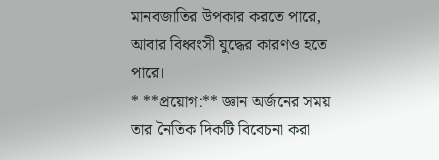মানবজাতির উপকার করতে পারে, আবার বিধ্বংসী যুদ্ধের কারণও হতে পারে।
* **প্রয়োগ:** জ্ঞান অর্জনের সময় তার নৈতিক দিকটি বিবেচনা করা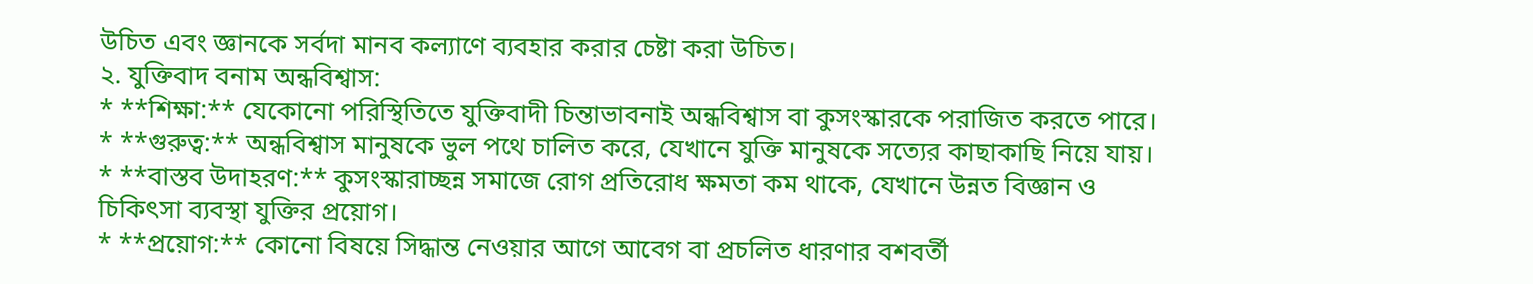উচিত এবং জ্ঞানকে সর্বদা মানব কল্যাণে ব্যবহার করার চেষ্টা করা উচিত।
২. যুক্তিবাদ বনাম অন্ধবিশ্বাস:
* **শিক্ষা:** যেকোনো পরিস্থিতিতে যুক্তিবাদী চিন্তাভাবনাই অন্ধবিশ্বাস বা কুসংস্কারকে পরাজিত করতে পারে।
* **গুরুত্ব:** অন্ধবিশ্বাস মানুষকে ভুল পথে চালিত করে, যেখানে যুক্তি মানুষকে সত্যের কাছাকাছি নিয়ে যায়।
* **বাস্তব উদাহরণ:** কুসংস্কারাচ্ছন্ন সমাজে রোগ প্রতিরোধ ক্ষমতা কম থাকে, যেখানে উন্নত বিজ্ঞান ও চিকিৎসা ব্যবস্থা যুক্তির প্রয়োগ।
* **প্রয়োগ:** কোনো বিষয়ে সিদ্ধান্ত নেওয়ার আগে আবেগ বা প্রচলিত ধারণার বশবর্তী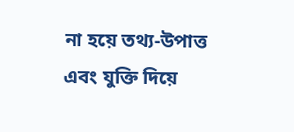না হয়ে তথ্য-উপাত্ত এবং যুক্তি দিয়ে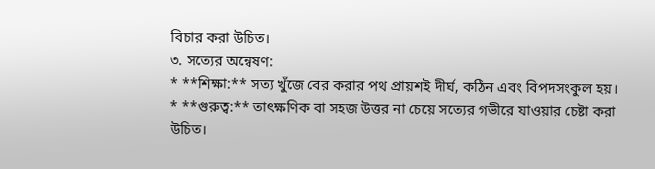বিচার করা উচিত।
৩. সত্যের অন্বেষণ:
* **শিক্ষা:** সত্য খুঁজে বের করার পথ প্রায়শই দীর্ঘ, কঠিন এবং বিপদসংকুল হয়।
* **গুরুত্ব:** তাৎক্ষণিক বা সহজ উত্তর না চেয়ে সত্যের গভীরে যাওয়ার চেষ্টা করা উচিত।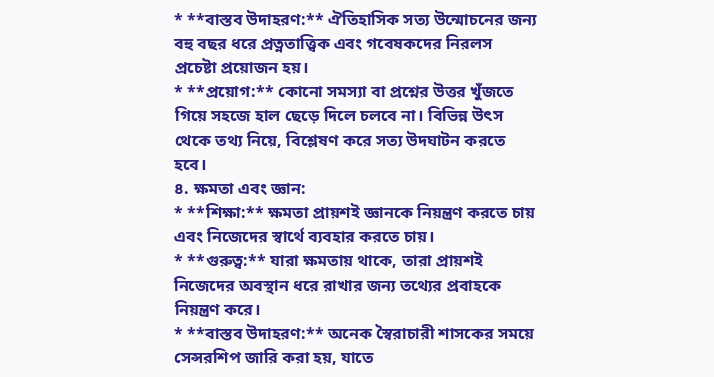* **বাস্তব উদাহরণ:** ঐতিহাসিক সত্য উন্মোচনের জন্য বহু বছর ধরে প্রত্নতাত্ত্বিক এবং গবেষকদের নিরলস প্রচেষ্টা প্রয়োজন হয়।
* **প্রয়োগ:** কোনো সমস্যা বা প্রশ্নের উত্তর খুঁজতে গিয়ে সহজে হাল ছেড়ে দিলে চলবে না। বিভিন্ন উৎস থেকে তথ্য নিয়ে, বিশ্লেষণ করে সত্য উদঘাটন করতে হবে।
৪. ক্ষমতা এবং জ্ঞান:
* **শিক্ষা:** ক্ষমতা প্রায়শই জ্ঞানকে নিয়ন্ত্রণ করতে চায় এবং নিজেদের স্বার্থে ব্যবহার করতে চায়।
* **গুরুত্ব:** যারা ক্ষমতায় থাকে, তারা প্রায়শই নিজেদের অবস্থান ধরে রাখার জন্য তথ্যের প্রবাহকে নিয়ন্ত্রণ করে।
* **বাস্তব উদাহরণ:** অনেক স্বৈরাচারী শাসকের সময়ে সেন্সরশিপ জারি করা হয়, যাতে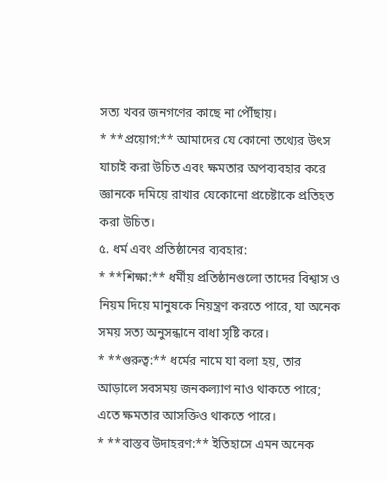সত্য খবর জনগণের কাছে না পৌঁছায়।
* **প্রয়োগ:** আমাদের যে কোনো তথ্যের উৎস যাচাই করা উচিত এবং ক্ষমতার অপব্যবহার করে জ্ঞানকে দমিয়ে রাখার যেকোনো প্রচেষ্টাকে প্রতিহত করা উচিত।
৫. ধর্ম এবং প্রতিষ্ঠানের ব্যবহার:
* **শিক্ষা:** ধর্মীয় প্রতিষ্ঠানগুলো তাদের বিশ্বাস ও নিয়ম দিয়ে মানুষকে নিয়ন্ত্রণ করতে পারে, যা অনেক সময় সত্য অনুসন্ধানে বাধা সৃষ্টি করে।
* **গুরুত্ব:** ধর্মের নামে যা বলা হয়, তার আড়ালে সবসময় জনকল্যাণ নাও থাকতে পারে; এতে ক্ষমতার আসক্তিও থাকতে পারে।
* **বাস্তব উদাহরণ:** ইতিহাসে এমন অনেক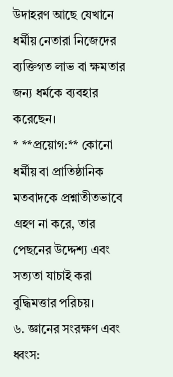উদাহরণ আছে যেখানে ধর্মীয় নেতারা নিজেদের ব্যক্তিগত লাভ বা ক্ষমতার জন্য ধর্মকে ব্যবহার করেছেন।
* **প্রয়োগ:** কোনো ধর্মীয় বা প্রাতিষ্ঠানিক মতবাদকে প্রশ্নাতীতভাবে গ্রহণ না করে, তার পেছনের উদ্দেশ্য এবং সত্যতা যাচাই করা বুদ্ধিমত্তার পরিচয়।
৬. জ্ঞানের সংরক্ষণ এবং ধ্বংস: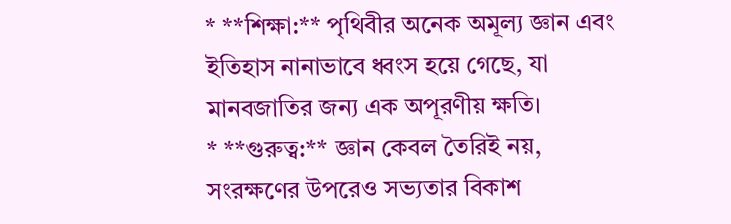* **শিক্ষা:** পৃথিবীর অনেক অমূল্য জ্ঞান এবং ইতিহাস নানাভাবে ধ্বংস হয়ে গেছে, যা মানবজাতির জন্য এক অপূরণীয় ক্ষতি।
* **গুরুত্ব:** জ্ঞান কেবল তৈরিই নয়, সংরক্ষণের উপরেও সভ্যতার বিকাশ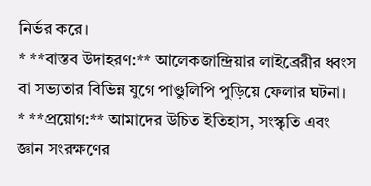নির্ভর করে।
* **বাস্তব উদাহরণ:** আলেকজান্দ্রিয়ার লাইব্রেরীর ধ্বংস বা সভ্যতার বিভিন্ন যুগে পাণ্ডুলিপি পুড়িয়ে ফেলার ঘটনা।
* **প্রয়োগ:** আমাদের উচিত ইতিহাস, সংস্কৃতি এবং জ্ঞান সংরক্ষণের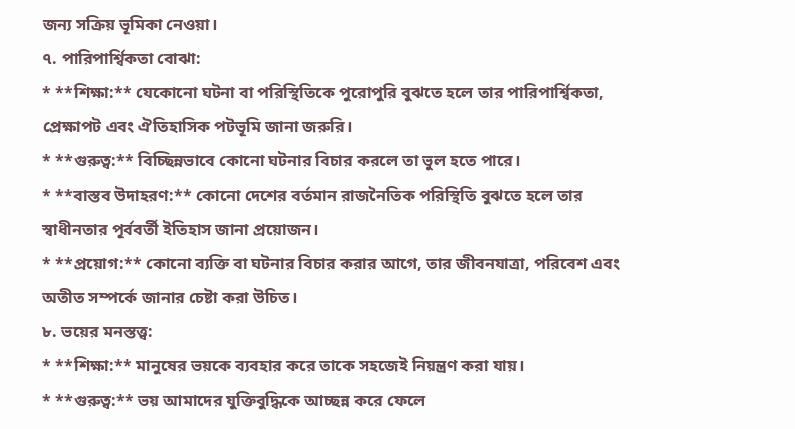জন্য সক্রিয় ভূমিকা নেওয়া।
৭. পারিপার্শ্বিকতা বোঝা:
* **শিক্ষা:** যেকোনো ঘটনা বা পরিস্থিতিকে পুরোপুরি বুঝতে হলে তার পারিপার্শ্বিকতা, প্রেক্ষাপট এবং ঐতিহাসিক পটভূমি জানা জরুরি।
* **গুরুত্ব:** বিচ্ছিন্নভাবে কোনো ঘটনার বিচার করলে তা ভুল হতে পারে।
* **বাস্তব উদাহরণ:** কোনো দেশের বর্তমান রাজনৈতিক পরিস্থিতি বুঝতে হলে তার স্বাধীনতার পূর্ববর্তী ইতিহাস জানা প্রয়োজন।
* **প্রয়োগ:** কোনো ব্যক্তি বা ঘটনার বিচার করার আগে, তার জীবনযাত্রা, পরিবেশ এবং অতীত সম্পর্কে জানার চেষ্টা করা উচিত।
৮. ভয়ের মনস্তত্ত্ব:
* **শিক্ষা:** মানুষের ভয়কে ব্যবহার করে তাকে সহজেই নিয়ন্ত্রণ করা যায়।
* **গুরুত্ব:** ভয় আমাদের যুক্তিবুদ্ধিকে আচ্ছন্ন করে ফেলে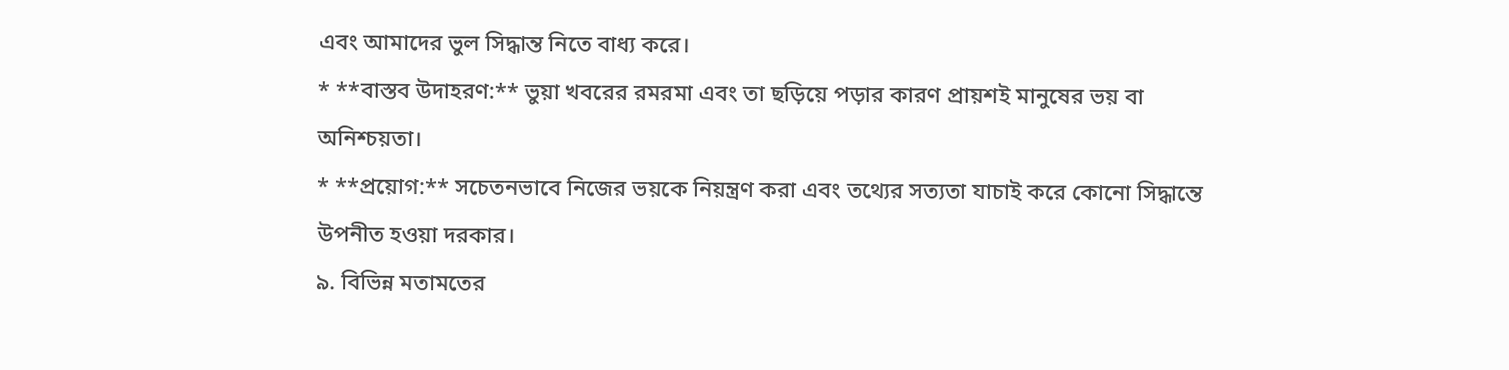এবং আমাদের ভুল সিদ্ধান্ত নিতে বাধ্য করে।
* **বাস্তব উদাহরণ:** ভুয়া খবরের রমরমা এবং তা ছড়িয়ে পড়ার কারণ প্রায়শই মানুষের ভয় বা অনিশ্চয়তা।
* **প্রয়োগ:** সচেতনভাবে নিজের ভয়কে নিয়ন্ত্রণ করা এবং তথ্যের সত্যতা যাচাই করে কোনো সিদ্ধান্তে উপনীত হওয়া দরকার।
৯. বিভিন্ন মতামতের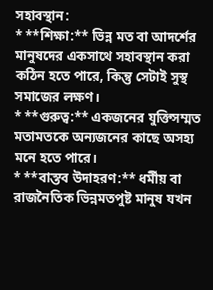সহাবস্থান:
* **শিক্ষা:** ভিন্ন মত বা আদর্শের মানুষদের একসাথে সহাবস্থান করা কঠিন হতে পারে, কিন্তু সেটাই সুস্থ সমাজের লক্ষণ।
* **গুরুত্ব:** একজনের যুক্তিসম্মত মতামতকে অন্যজনের কাছে অসহ্য মনে হতে পারে।
* **বাস্তব উদাহরণ:** ধর্মীয় বা রাজনৈতিক ভিন্নমতপুষ্ট মানুষ যখন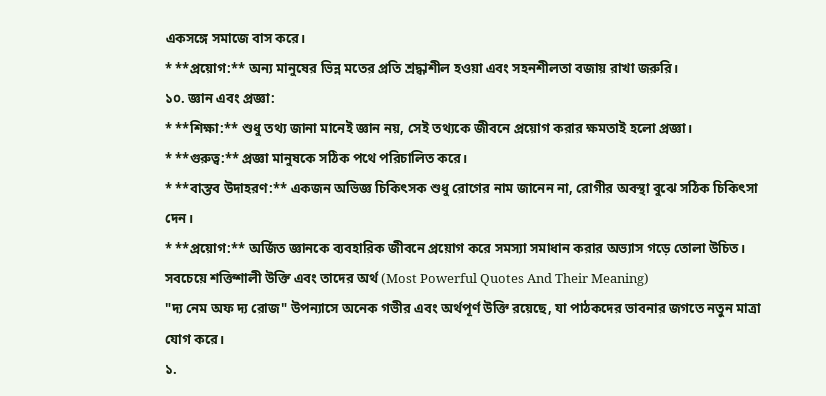একসঙ্গে সমাজে বাস করে।
* **প্রয়োগ:** অন্য মানুষের ভিন্ন মতের প্রতি শ্রদ্ধাশীল হওয়া এবং সহনশীলতা বজায় রাখা জরুরি।
১০. জ্ঞান এবং প্রজ্ঞা:
* **শিক্ষা:** শুধু তথ্য জানা মানেই জ্ঞান নয়, সেই তথ্যকে জীবনে প্রয়োগ করার ক্ষমতাই হলো প্রজ্ঞা।
* **গুরুত্ব:** প্রজ্ঞা মানুষকে সঠিক পথে পরিচালিত করে।
* **বাস্তব উদাহরণ:** একজন অভিজ্ঞ চিকিৎসক শুধু রোগের নাম জানেন না, রোগীর অবস্থা বুঝে সঠিক চিকিৎসা দেন।
* **প্রয়োগ:** অর্জিত জ্ঞানকে ব্যবহারিক জীবনে প্রয়োগ করে সমস্যা সমাধান করার অভ্যাস গড়ে তোলা উচিত।
সবচেয়ে শক্তিশালী উক্তি এবং তাদের অর্থ (Most Powerful Quotes And Their Meaning)
"দ্য নেম অফ দ্য রোজ" উপন্যাসে অনেক গভীর এবং অর্থপূর্ণ উক্তি রয়েছে, যা পাঠকদের ভাবনার জগতে নতুন মাত্রা যোগ করে।
১.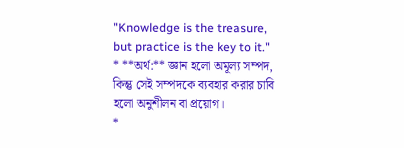"Knowledge is the treasure, but practice is the key to it."
* **অর্থ:** জ্ঞান হলো অমূল্য সম্পদ, কিন্তু সেই সম্পদকে ব্যবহার করার চাবি হলো অনুশীলন বা প্রয়োগ।
*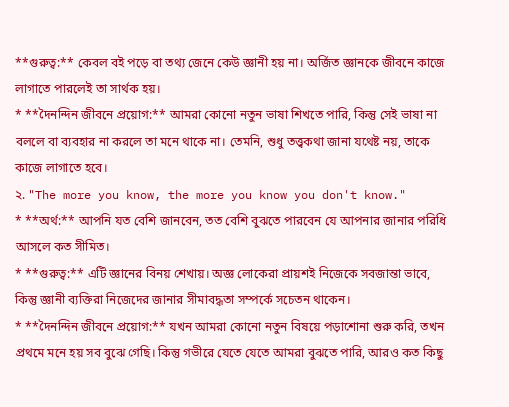**গুরুত্ব:** কেবল বই পড়ে বা তথ্য জেনে কেউ জ্ঞানী হয় না। অর্জিত জ্ঞানকে জীবনে কাজে লাগাতে পারলেই তা সার্থক হয়।
* **দৈনন্দিন জীবনে প্রয়োগ:** আমরা কোনো নতুন ভাষা শিখতে পারি, কিন্তু সেই ভাষা না বললে বা ব্যবহার না করলে তা মনে থাকে না। তেমনি, শুধু তত্ত্বকথা জানা যথেষ্ট নয়, তাকে কাজে লাগাতে হবে।
২. "The more you know, the more you know you don't know."
* **অর্থ:** আপনি যত বেশি জানবেন, তত বেশি বুঝতে পারবেন যে আপনার জানার পরিধি আসলে কত সীমিত।
* **গুরুত্ব:** এটি জ্ঞানের বিনয় শেখায়। অজ্ঞ লোকেরা প্রায়শই নিজেকে সবজান্তা ভাবে, কিন্তু জ্ঞানী ব্যক্তিরা নিজেদের জানার সীমাবদ্ধতা সম্পর্কে সচেতন থাকেন।
* **দৈনন্দিন জীবনে প্রয়োগ:** যখন আমরা কোনো নতুন বিষয়ে পড়াশোনা শুরু করি, তখন প্রথমে মনে হয় সব বুঝে গেছি। কিন্তু গভীরে যেতে যেতে আমরা বুঝতে পারি, আরও কত কিছু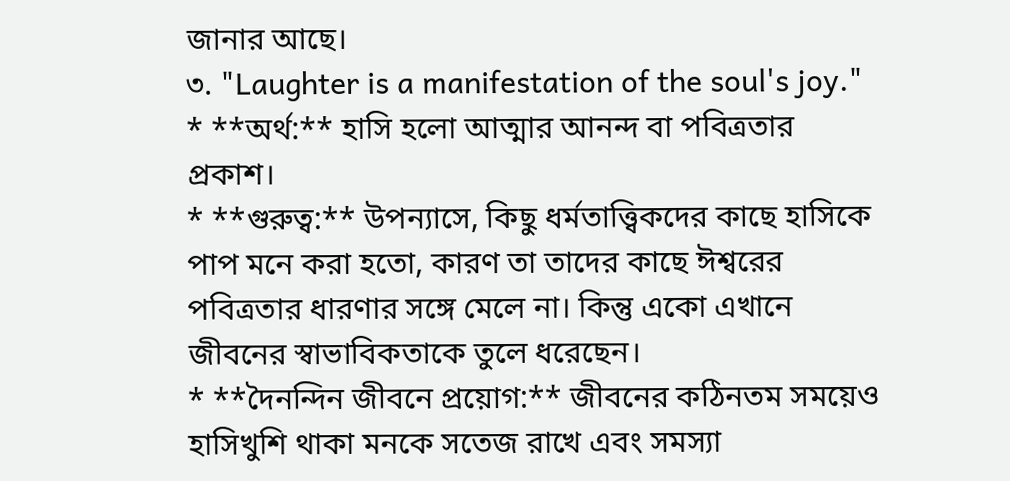জানার আছে।
৩. "Laughter is a manifestation of the soul's joy."
* **অর্থ:** হাসি হলো আত্মার আনন্দ বা পবিত্রতার প্রকাশ।
* **গুরুত্ব:** উপন্যাসে, কিছু ধর্মতাত্ত্বিকদের কাছে হাসিকে পাপ মনে করা হতো, কারণ তা তাদের কাছে ঈশ্বরের পবিত্রতার ধারণার সঙ্গে মেলে না। কিন্তু একো এখানে জীবনের স্বাভাবিকতাকে তুলে ধরেছেন।
* **দৈনন্দিন জীবনে প্রয়োগ:** জীবনের কঠিনতম সময়েও হাসিখুশি থাকা মনকে সতেজ রাখে এবং সমস্যা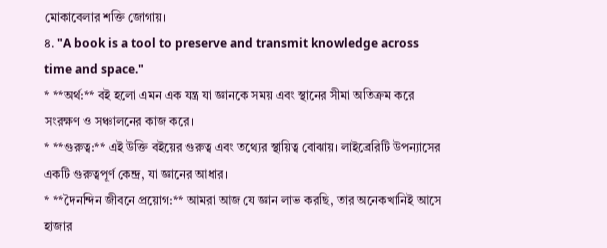মোকাবেলার শক্তি জোগায়।
৪. "A book is a tool to preserve and transmit knowledge across time and space."
* **অর্থ:** বই হলো এমন এক যন্ত্র যা জ্ঞানকে সময় এবং স্থানের সীমা অতিক্রম করে সংরক্ষণ ও সঞ্চালনের কাজ করে।
* **গুরুত্ব:** এই উক্তি বইয়ের গুরুত্ব এবং তথ্যের স্থায়িত্ব বোঝায়। লাইব্রেরিটি উপন্যাসের একটি গুরুত্বপূর্ণ কেন্দ্র, যা জ্ঞানের আধার।
* **দৈনন্দিন জীবনে প্রয়োগ:** আমরা আজ যে জ্ঞান লাভ করছি, তার অনেকখানিই আসে হাজার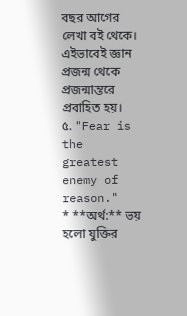বছর আগের লেখা বই থেকে। এইভাবেই জ্ঞান প্রজন্ম থেকে প্রজন্মান্তরে প্রবাহিত হয়।
৫. "Fear is the greatest enemy of reason."
* **অর্থ:** ভয় হলো যুক্তির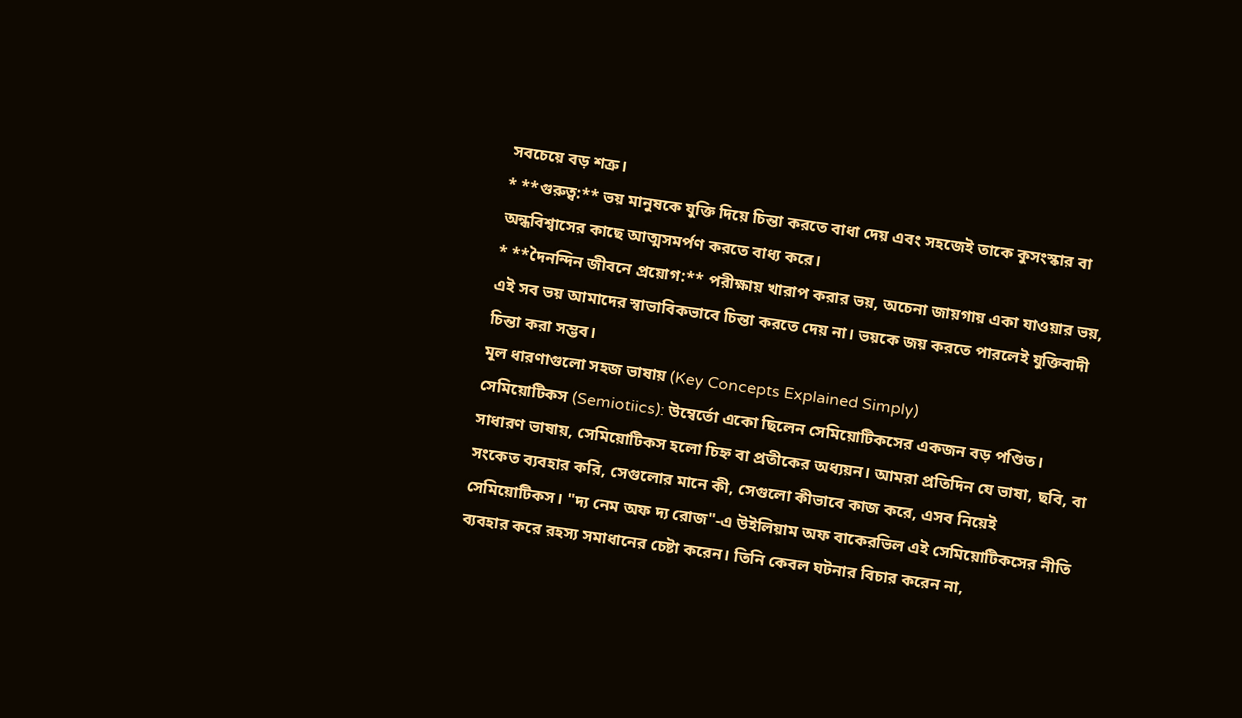সবচেয়ে বড় শত্রু।
* **গুরুত্ব:** ভয় মানুষকে যুক্তি দিয়ে চিন্তা করতে বাধা দেয় এবং সহজেই তাকে কুসংস্কার বা অন্ধবিশ্বাসের কাছে আত্মসমর্পণ করতে বাধ্য করে।
* **দৈনন্দিন জীবনে প্রয়োগ:** পরীক্ষায় খারাপ করার ভয়, অচেনা জায়গায় একা যাওয়ার ভয়, এই সব ভয় আমাদের স্বাভাবিকভাবে চিন্তা করতে দেয় না। ভয়কে জয় করতে পারলেই যুক্তিবাদী চিন্তা করা সম্ভব।
মূল ধারণাগুলো সহজ ভাষায় (Key Concepts Explained Simply)
সেমিয়োটিকস (Semiotiics): উম্বের্তো একো ছিলেন সেমিয়োটিকসের একজন বড় পণ্ডিত। সাধারণ ভাষায়, সেমিয়োটিকস হলো চিহ্ন বা প্রতীকের অধ্যয়ন। আমরা প্রতিদিন যে ভাষা, ছবি, বা সংকেত ব্যবহার করি, সেগুলোর মানে কী, সেগুলো কীভাবে কাজ করে, এসব নিয়েই সেমিয়োটিকস। "দ্য নেম অফ দ্য রোজ"-এ উইলিয়াম অফ বাকেরভিল এই সেমিয়োটিকসের নীতি ব্যবহার করে রহস্য সমাধানের চেষ্টা করেন। তিনি কেবল ঘটনার বিচার করেন না,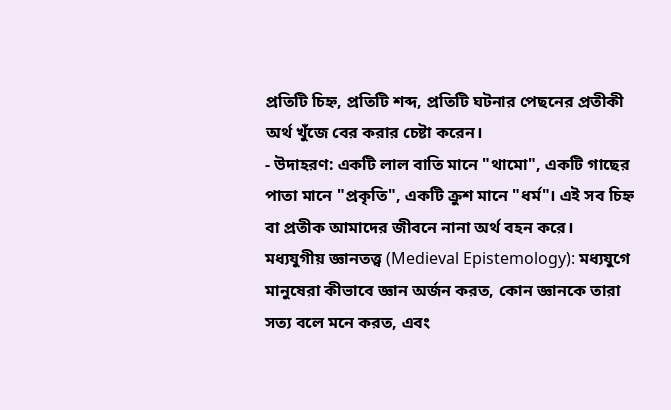প্রতিটি চিহ্ন, প্রতিটি শব্দ, প্রতিটি ঘটনার পেছনের প্রতীকী অর্থ খুঁজে বের করার চেষ্টা করেন।
- উদাহরণ: একটি লাল বাতি মানে "থামো", একটি গাছের পাতা মানে "প্রকৃতি", একটি ক্রুশ মানে "ধর্ম"। এই সব চিহ্ন বা প্রতীক আমাদের জীবনে নানা অর্থ বহন করে।
মধ্যযুগীয় জ্ঞানতত্ত্ব (Medieval Epistemology): মধ্যযুগে মানুষেরা কীভাবে জ্ঞান অর্জন করত, কোন জ্ঞানকে তারা সত্য বলে মনে করত, এবং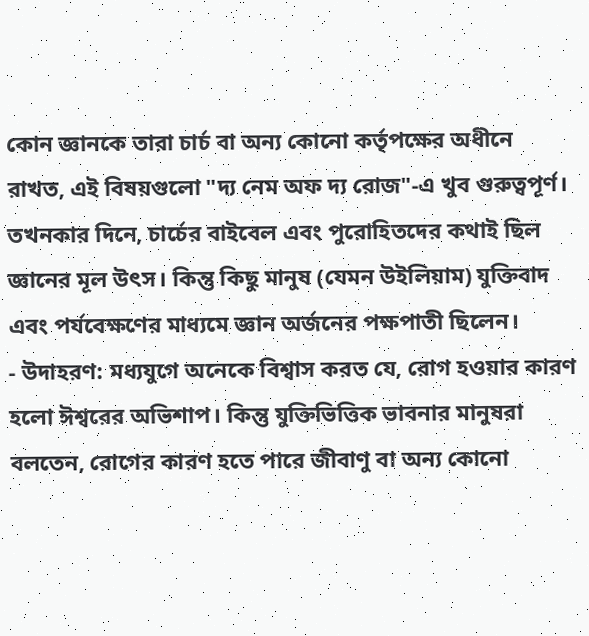কোন জ্ঞানকে তারা চার্চ বা অন্য কোনো কর্তৃপক্ষের অধীনে রাখত, এই বিষয়গুলো "দ্য নেম অফ দ্য রোজ"-এ খুব গুরুত্বপূর্ণ। তখনকার দিনে, চার্চের বাইবেল এবং পুরোহিতদের কথাই ছিল জ্ঞানের মূল উৎস। কিন্তু কিছু মানুষ (যেমন উইলিয়াম) যুক্তিবাদ এবং পর্যবেক্ষণের মাধ্যমে জ্ঞান অর্জনের পক্ষপাতী ছিলেন।
- উদাহরণ: মধ্যযুগে অনেকে বিশ্বাস করত যে, রোগ হওয়ার কারণ হলো ঈশ্বরের অভিশাপ। কিন্তু যুক্তিভিত্তিক ভাবনার মানুষরা বলতেন, রোগের কারণ হতে পারে জীবাণু বা অন্য কোনো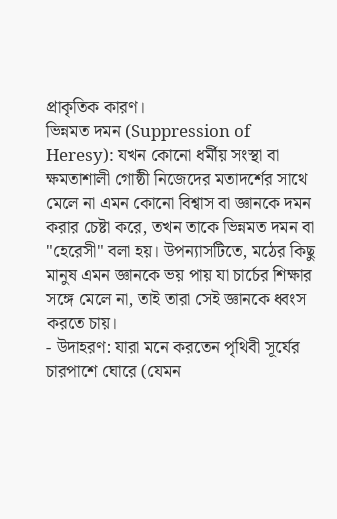প্রাকৃতিক কারণ।
ভিন্নমত দমন (Suppression of Heresy): যখন কোনো ধর্মীয় সংস্থা বা ক্ষমতাশালী গোষ্ঠী নিজেদের মতাদর্শের সাথে মেলে না এমন কোনো বিশ্বাস বা জ্ঞানকে দমন করার চেষ্টা করে, তখন তাকে ভিন্নমত দমন বা "হেরেসী" বলা হয়। উপন্যাসটিতে, মঠের কিছু মানুষ এমন জ্ঞানকে ভয় পায় যা চার্চের শিক্ষার সঙ্গে মেলে না, তাই তারা সেই জ্ঞানকে ধ্বংস করতে চায়।
- উদাহরণ: যারা মনে করতেন পৃথিবী সূর্যের চারপাশে ঘোরে (যেমন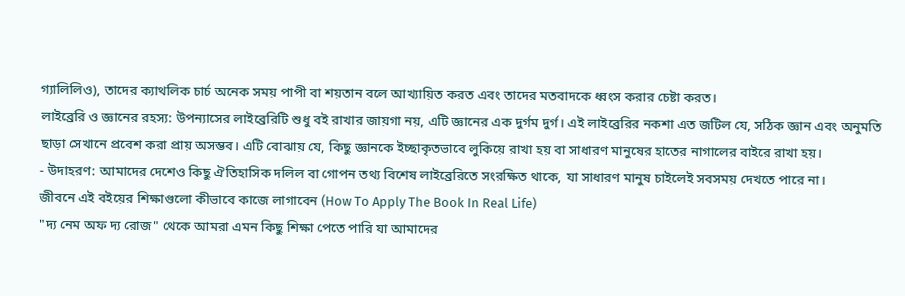গ্যালিলিও), তাদের ক্যাথলিক চার্চ অনেক সময় পাপী বা শয়তান বলে আখ্যায়িত করত এবং তাদের মতবাদকে ধ্বংস করার চেষ্টা করত।
লাইব্রেরি ও জ্ঞানের রহস্য: উপন্যাসের লাইব্রেরিটি শুধু বই রাখার জায়গা নয়, এটি জ্ঞানের এক দুর্গম দুর্গ। এই লাইব্রেরির নকশা এত জটিল যে, সঠিক জ্ঞান এবং অনুমতি ছাড়া সেখানে প্রবেশ করা প্রায় অসম্ভব। এটি বোঝায় যে, কিছু জ্ঞানকে ইচ্ছাকৃতভাবে লুকিয়ে রাখা হয় বা সাধারণ মানুষের হাতের নাগালের বাইরে রাখা হয়।
- উদাহরণ: আমাদের দেশেও কিছু ঐতিহাসিক দলিল বা গোপন তথ্য বিশেষ লাইব্রেরিতে সংরক্ষিত থাকে, যা সাধারণ মানুষ চাইলেই সবসময় দেখতে পারে না।
জীবনে এই বইয়ের শিক্ষাগুলো কীভাবে কাজে লাগাবেন (How To Apply The Book In Real Life)
"দ্য নেম অফ দ্য রোজ" থেকে আমরা এমন কিছু শিক্ষা পেতে পারি যা আমাদের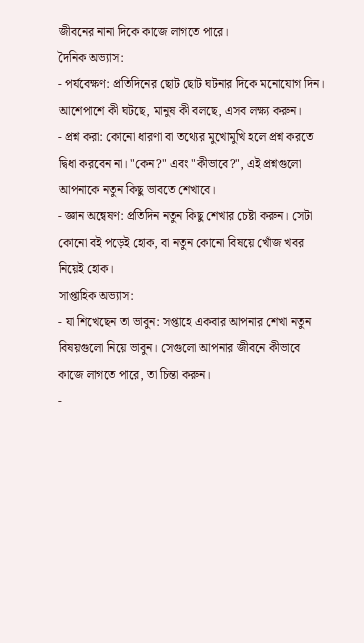জীবনের নানা দিকে কাজে লাগতে পারে।
দৈনিক অভ্যাস:
- পর্যবেক্ষণ: প্রতিদিনের ছোট ছোট ঘটনার দিকে মনোযোগ দিন। আশেপাশে কী ঘটছে, মানুষ কী বলছে, এসব লক্ষ্য করুন।
- প্রশ্ন করা: কোনো ধারণা বা তথ্যের মুখোমুখি হলে প্রশ্ন করতে দ্বিধা করবেন না। "কেন?" এবং "কীভাবে?", এই প্রশ্নগুলো আপনাকে নতুন কিছু ভাবতে শেখাবে।
- জ্ঞান অন্বেষণ: প্রতিদিন নতুন কিছু শেখার চেষ্টা করুন। সেটা কোনো বই পড়েই হোক, বা নতুন কোনো বিষয়ে খোঁজ খবর নিয়েই হোক।
সাপ্তাহিক অভ্যাস:
- যা শিখেছেন তা ভাবুন: সপ্তাহে একবার আপনার শেখা নতুন বিষয়গুলো নিয়ে ভাবুন। সেগুলো আপনার জীবনে কীভাবে কাজে লাগতে পারে, তা চিন্তা করুন।
-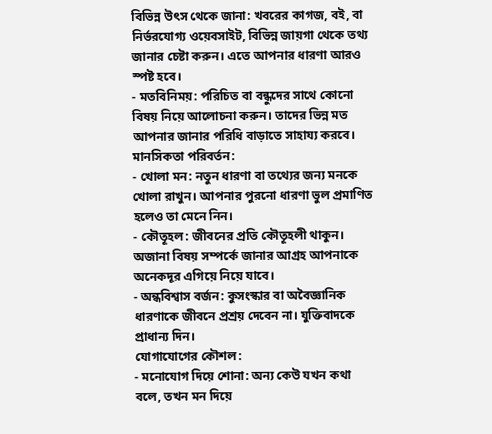বিভিন্ন উৎস থেকে জানা: খবরের কাগজ, বই, বা নির্ভরযোগ্য ওয়েবসাইট, বিভিন্ন জায়গা থেকে তথ্য জানার চেষ্টা করুন। এতে আপনার ধারণা আরও স্পষ্ট হবে।
- মতবিনিময়: পরিচিত বা বন্ধুদের সাথে কোনো বিষয় নিয়ে আলোচনা করুন। তাদের ভিন্ন মত আপনার জানার পরিধি বাড়াতে সাহায্য করবে।
মানসিকতা পরিবর্তন:
- খোলা মন: নতুন ধারণা বা তথ্যের জন্য মনকে খোলা রাখুন। আপনার পুরনো ধারণা ভুল প্রমাণিত হলেও তা মেনে নিন।
- কৌতূহল: জীবনের প্রতি কৌতূহলী থাকুন। অজানা বিষয় সম্পর্কে জানার আগ্রহ আপনাকে অনেকদূর এগিয়ে নিয়ে যাবে।
- অন্ধবিশ্বাস বর্জন: কুসংস্কার বা অবৈজ্ঞানিক ধারণাকে জীবনে প্রশ্রয় দেবেন না। যুক্তিবাদকে প্রাধান্য দিন।
যোগাযোগের কৌশল:
- মনোযোগ দিয়ে শোনা: অন্য কেউ যখন কথা বলে, তখন মন দিয়ে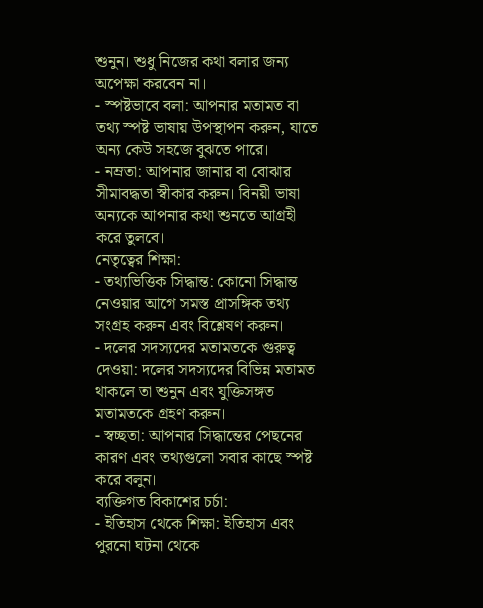শুনুন। শুধু নিজের কথা বলার জন্য অপেক্ষা করবেন না।
- স্পষ্টভাবে বলা: আপনার মতামত বা তথ্য স্পষ্ট ভাষায় উপস্থাপন করুন, যাতে অন্য কেউ সহজে বুঝতে পারে।
- নম্রতা: আপনার জানার বা বোঝার সীমাবদ্ধতা স্বীকার করুন। বিনয়ী ভাষা অন্যকে আপনার কথা শুনতে আগ্রহী করে তুলবে।
নেতৃত্বের শিক্ষা:
- তথ্যভিত্তিক সিদ্ধান্ত: কোনো সিদ্ধান্ত নেওয়ার আগে সমস্ত প্রাসঙ্গিক তথ্য সংগ্রহ করুন এবং বিশ্লেষণ করুন।
- দলের সদস্যদের মতামতকে গুরুত্ব দেওয়া: দলের সদস্যদের বিভিন্ন মতামত থাকলে তা শুনুন এবং যুক্তিসঙ্গত মতামতকে গ্রহণ করুন।
- স্বচ্ছতা: আপনার সিদ্ধান্তের পেছনের কারণ এবং তথ্যগুলো সবার কাছে স্পষ্ট করে বলুন।
ব্যক্তিগত বিকাশের চর্চা:
- ইতিহাস থেকে শিক্ষা: ইতিহাস এবং পুরনো ঘটনা থেকে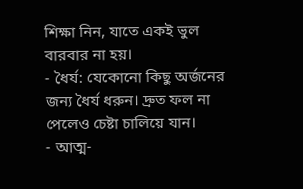শিক্ষা নিন, যাতে একই ভুল বারবার না হয়।
- ধৈর্য: যেকোনো কিছু অর্জনের জন্য ধৈর্য ধরুন। দ্রুত ফল না পেলেও চেষ্টা চালিয়ে যান।
- আত্ম-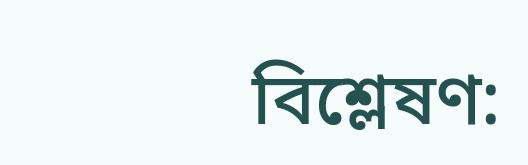বিশ্লেষণ: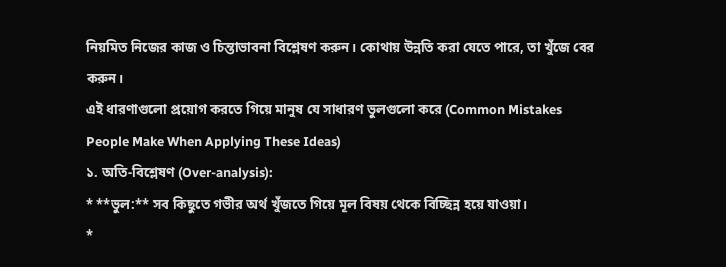নিয়মিত নিজের কাজ ও চিন্তাভাবনা বিশ্লেষণ করুন। কোথায় উন্নতি করা যেতে পারে, তা খুঁজে বের করুন।
এই ধারণাগুলো প্রয়োগ করতে গিয়ে মানুষ যে সাধারণ ভুলগুলো করে (Common Mistakes People Make When Applying These Ideas)
১. অতি-বিশ্লেষণ (Over-analysis):
* **ভুল:** সব কিছুতে গভীর অর্থ খুঁজতে গিয়ে মূল বিষয় থেকে বিচ্ছিন্ন হয়ে যাওয়া।
*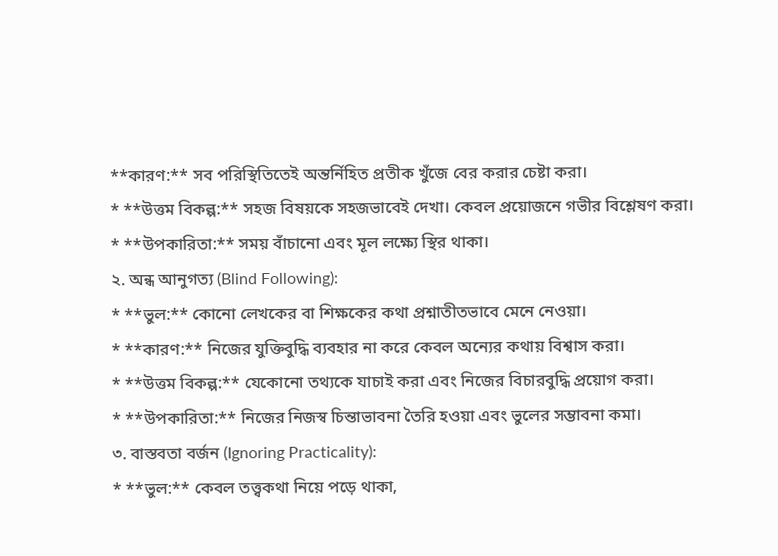**কারণ:** সব পরিস্থিতিতেই অন্তর্নিহিত প্রতীক খুঁজে বের করার চেষ্টা করা।
* **উত্তম বিকল্প:** সহজ বিষয়কে সহজভাবেই দেখা। কেবল প্রয়োজনে গভীর বিশ্লেষণ করা।
* **উপকারিতা:** সময় বাঁচানো এবং মূল লক্ষ্যে স্থির থাকা।
২. অন্ধ আনুগত্য (Blind Following):
* **ভুল:** কোনো লেখকের বা শিক্ষকের কথা প্রশ্নাতীতভাবে মেনে নেওয়া।
* **কারণ:** নিজের যুক্তিবুদ্ধি ব্যবহার না করে কেবল অন্যের কথায় বিশ্বাস করা।
* **উত্তম বিকল্প:** যেকোনো তথ্যকে যাচাই করা এবং নিজের বিচারবুদ্ধি প্রয়োগ করা।
* **উপকারিতা:** নিজের নিজস্ব চিন্তাভাবনা তৈরি হওয়া এবং ভুলের সম্ভাবনা কমা।
৩. বাস্তবতা বর্জন (Ignoring Practicality):
* **ভুল:** কেবল তত্ত্বকথা নিয়ে পড়ে থাকা,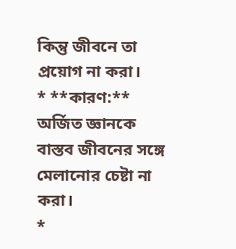কিন্তু জীবনে তা প্রয়োগ না করা।
* **কারণ:** অর্জিত জ্ঞানকে বাস্তব জীবনের সঙ্গে মেলানোর চেষ্টা না করা।
*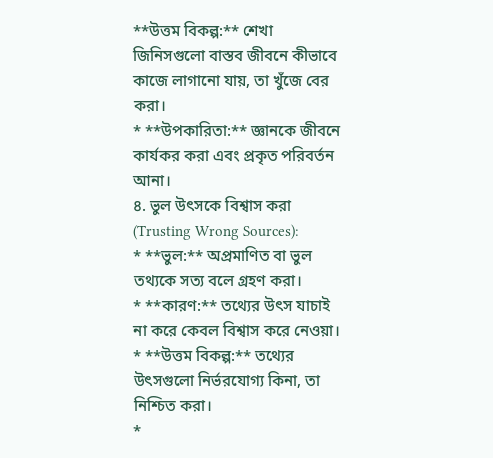**উত্তম বিকল্প:** শেখা জিনিসগুলো বাস্তব জীবনে কীভাবে কাজে লাগানো যায়, তা খুঁজে বের করা।
* **উপকারিতা:** জ্ঞানকে জীবনে কার্যকর করা এবং প্রকৃত পরিবর্তন আনা।
৪. ভুল উৎসকে বিশ্বাস করা (Trusting Wrong Sources):
* **ভুল:** অপ্রমাণিত বা ভুল তথ্যকে সত্য বলে গ্রহণ করা।
* **কারণ:** তথ্যের উৎস যাচাই না করে কেবল বিশ্বাস করে নেওয়া।
* **উত্তম বিকল্প:** তথ্যের উৎসগুলো নির্ভরযোগ্য কিনা, তা নিশ্চিত করা।
*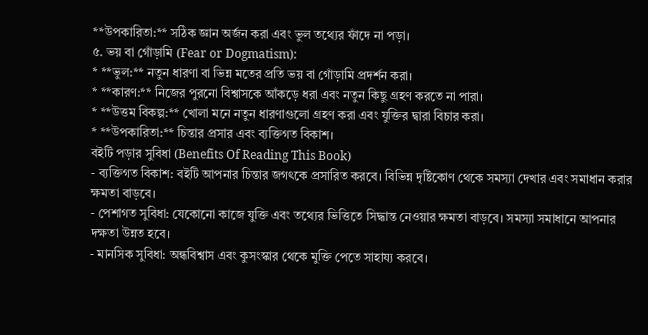**উপকারিতা:** সঠিক জ্ঞান অর্জন করা এবং ভুল তথ্যের ফাঁদে না পড়া।
৫. ভয় বা গোঁড়ামি (Fear or Dogmatism):
* **ভুল:** নতুন ধারণা বা ভিন্ন মতের প্রতি ভয় বা গোঁড়ামি প্রদর্শন করা।
* **কারণ:** নিজের পুরনো বিশ্বাসকে আঁকড়ে ধরা এবং নতুন কিছু গ্রহণ করতে না পারা।
* **উত্তম বিকল্প:** খোলা মনে নতুন ধারণাগুলো গ্রহণ করা এবং যুক্তির দ্বারা বিচার করা।
* **উপকারিতা:** চিন্তার প্রসার এবং ব্যক্তিগত বিকাশ।
বইটি পড়ার সুবিধা (Benefits Of Reading This Book)
- ব্যক্তিগত বিকাশ: বইটি আপনার চিন্তার জগৎকে প্রসারিত করবে। বিভিন্ন দৃষ্টিকোণ থেকে সমস্যা দেখার এবং সমাধান করার ক্ষমতা বাড়বে।
- পেশাগত সুবিধা: যেকোনো কাজে যুক্তি এবং তথ্যের ভিত্তিতে সিদ্ধান্ত নেওয়ার ক্ষমতা বাড়বে। সমস্যা সমাধানে আপনার দক্ষতা উন্নত হবে।
- মানসিক সুবিধা: অন্ধবিশ্বাস এবং কুসংস্কার থেকে মুক্তি পেতে সাহায্য করবে।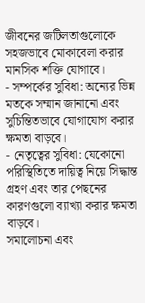জীবনের জটিলতাগুলোকে সহজভাবে মোকাবেলা করার মানসিক শক্তি যোগাবে।
- সম্পর্কের সুবিধা: অন্যের ভিন্ন মতকে সম্মান জানানো এবং সুচিন্তিতভাবে যোগাযোগ করার ক্ষমতা বাড়বে।
- নেতৃত্বের সুবিধা: যেকোনো পরিস্থিতিতে দায়িত্ব নিয়ে সিদ্ধান্ত গ্রহণ এবং তার পেছনের কারণগুলো ব্যাখ্যা করার ক্ষমতা বাড়বে।
সমালোচনা এবং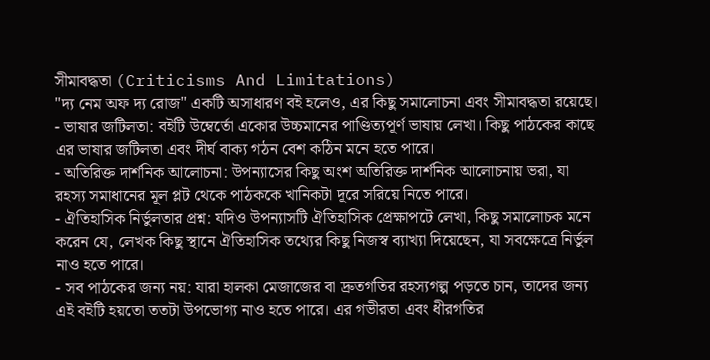সীমাবদ্ধতা (Criticisms And Limitations)
"দ্য নেম অফ দ্য রোজ" একটি অসাধারণ বই হলেও, এর কিছু সমালোচনা এবং সীমাবদ্ধতা রয়েছে।
- ভাষার জটিলতা: বইটি উম্বের্তো একোর উচ্চমানের পাণ্ডিত্যপূর্ণ ভাষায় লেখা। কিছু পাঠকের কাছে এর ভাষার জটিলতা এবং দীর্ঘ বাক্য গঠন বেশ কঠিন মনে হতে পারে।
- অতিরিক্ত দার্শনিক আলোচনা: উপন্যাসের কিছু অংশ অতিরিক্ত দার্শনিক আলোচনায় ভরা, যা রহস্য সমাধানের মূল প্লট থেকে পাঠককে খানিকটা দূরে সরিয়ে নিতে পারে।
- ঐতিহাসিক নির্ভুলতার প্রশ্ন: যদিও উপন্যাসটি ঐতিহাসিক প্রেক্ষাপটে লেখা, কিছু সমালোচক মনে করেন যে, লেখক কিছু স্থানে ঐতিহাসিক তথ্যের কিছু নিজস্ব ব্যাখ্যা দিয়েছেন, যা সবক্ষেত্রে নির্ভুল নাও হতে পারে।
- সব পাঠকের জন্য নয়: যারা হালকা মেজাজের বা দ্রুতগতির রহস্যগল্প পড়তে চান, তাদের জন্য এই বইটি হয়তো ততটা উপভোগ্য নাও হতে পারে। এর গভীরতা এবং ধীরগতির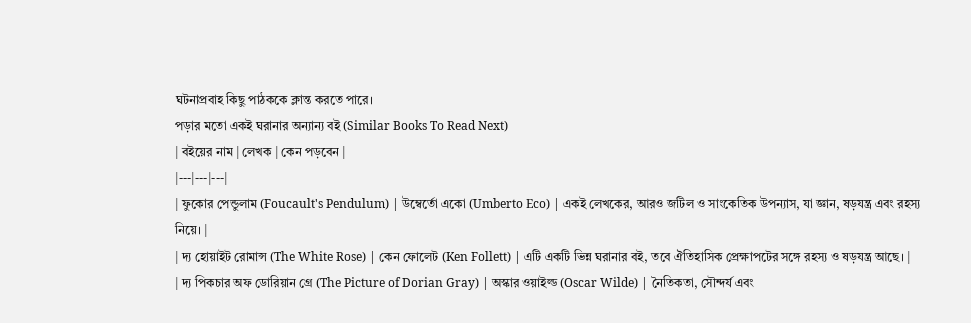ঘটনাপ্রবাহ কিছু পাঠককে ক্লান্ত করতে পারে।
পড়ার মতো একই ঘরানার অন্যান্য বই (Similar Books To Read Next)
| বইয়ের নাম | লেখক | কেন পড়বেন |
|---|---|---|
| ফুকোর পেন্ডুলাম (Foucault's Pendulum) | উম্বের্তো একো (Umberto Eco) | একই লেখকের, আরও জটিল ও সাংকেতিক উপন্যাস, যা জ্ঞান, ষড়যন্ত্র এবং রহস্য নিয়ে। |
| দ্য হোয়াইট রোমান্স (The White Rose) | কেন ফোলেট (Ken Follett) | এটি একটি ভিন্ন ঘরানার বই, তবে ঐতিহাসিক প্রেক্ষাপটের সঙ্গে রহস্য ও ষড়যন্ত্র আছে। |
| দ্য পিকচার অফ ডোরিয়ান গ্রে (The Picture of Dorian Gray) | অস্কার ওয়াইল্ড (Oscar Wilde) | নৈতিকতা, সৌন্দর্য এবং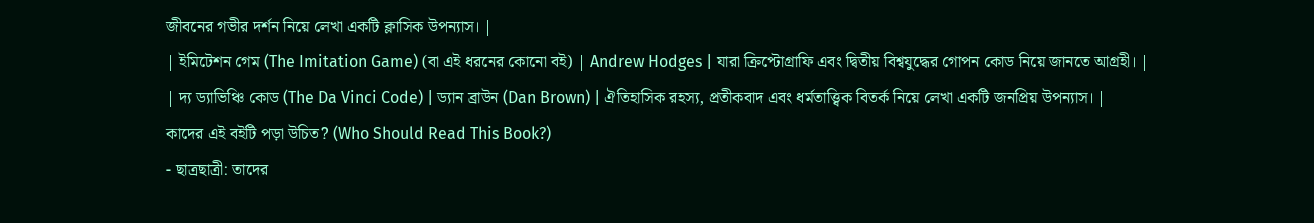জীবনের গভীর দর্শন নিয়ে লেখা একটি ক্লাসিক উপন্যাস। |
| ইমিটেশন গেম (The Imitation Game) (বা এই ধরনের কোনো বই) | Andrew Hodges | যারা ক্রিপ্টোগ্রাফি এবং দ্বিতীয় বিশ্বযুদ্ধের গোপন কোড নিয়ে জানতে আগ্রহী। |
| দ্য ড্যাভিঞ্চি কোড (The Da Vinci Code) | ড্যান ব্রাউন (Dan Brown) | ঐতিহাসিক রহস্য, প্রতীকবাদ এবং ধর্মতাত্ত্বিক বিতর্ক নিয়ে লেখা একটি জনপ্রিয় উপন্যাস। |
কাদের এই বইটি পড়া উচিত? (Who Should Read This Book?)
- ছাত্রছাত্রী: তাদের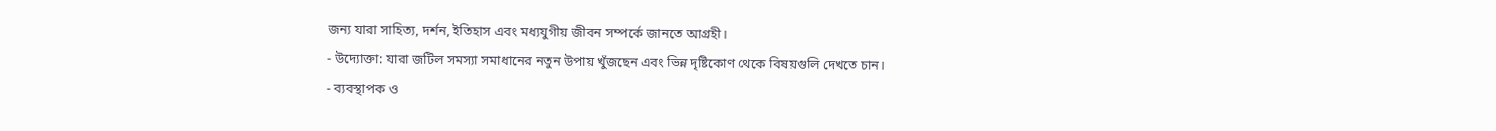জন্য যারা সাহিত্য, দর্শন, ইতিহাস এবং মধ্যযুগীয় জীবন সম্পর্কে জানতে আগ্রহী।
- উদ্যোক্তা: যারা জটিল সমস্যা সমাধানের নতুন উপায় খুঁজছেন এবং ভিন্ন দৃষ্টিকোণ থেকে বিষয়গুলি দেখতে চান।
- ব্যবস্থাপক ও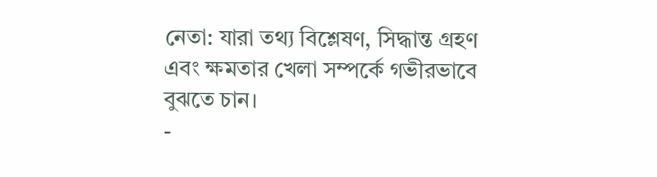নেতা: যারা তথ্য বিশ্লেষণ, সিদ্ধান্ত গ্রহণ এবং ক্ষমতার খেলা সম্পর্কে গভীরভাবে বুঝতে চান।
-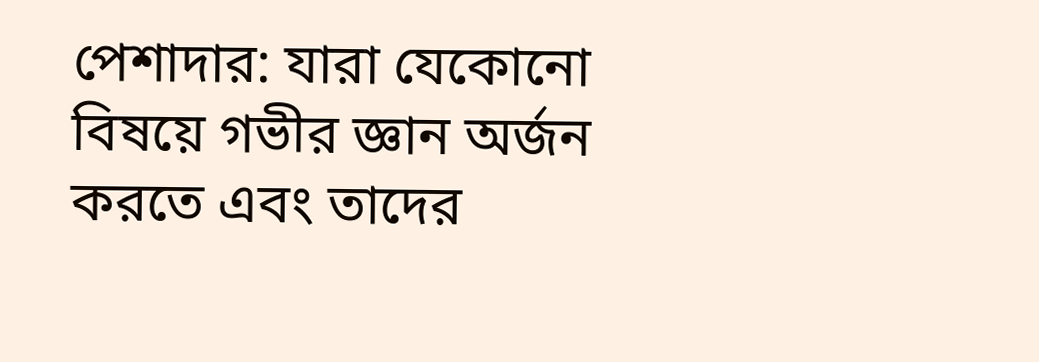পেশাদার: যারা যেকোনো বিষয়ে গভীর জ্ঞান অর্জন করতে এবং তাদের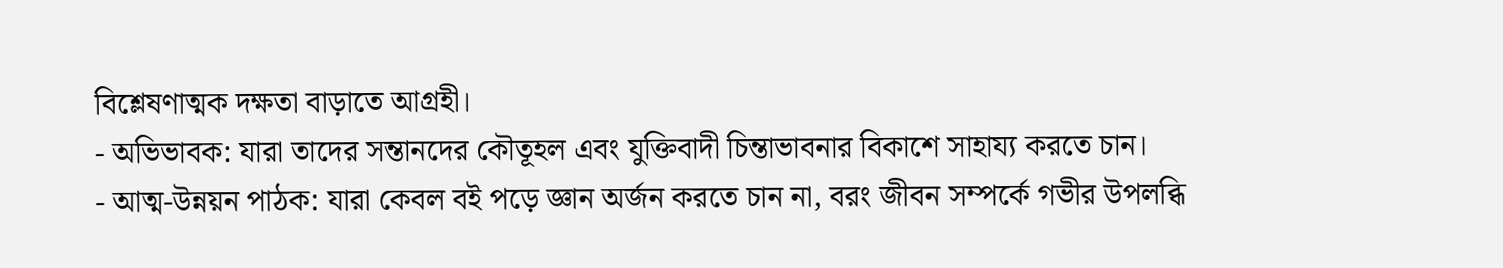বিশ্লেষণাত্মক দক্ষতা বাড়াতে আগ্রহী।
- অভিভাবক: যারা তাদের সন্তানদের কৌতূহল এবং যুক্তিবাদী চিন্তাভাবনার বিকাশে সাহায্য করতে চান।
- আত্ম-উন্নয়ন পাঠক: যারা কেবল বই পড়ে জ্ঞান অর্জন করতে চান না, বরং জীবন সম্পর্কে গভীর উপলব্ধি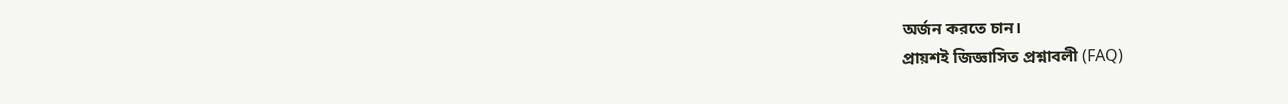অর্জন করতে চান।
প্রায়শই জিজ্ঞাসিত প্রশ্নাবলী (FAQ)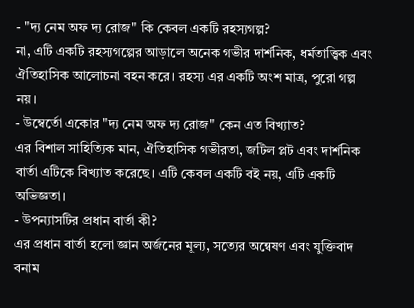- "দ্য নেম অফ দ্য রোজ" কি কেবল একটি রহস্যগল্প?
না, এটি একটি রহস্যগল্পের আড়ালে অনেক গভীর দার্শনিক, ধর্মতাত্ত্বিক এবং ঐতিহাসিক আলোচনা বহন করে। রহস্য এর একটি অংশ মাত্র, পুরো গল্প নয়।
- উম্বের্তো একোর "দ্য নেম অফ দ্য রোজ" কেন এত বিখ্যাত?
এর বিশাল সাহিত্যিক মান, ঐতিহাসিক গভীরতা, জটিল প্লট এবং দার্শনিক বার্তা এটিকে বিখ্যাত করেছে। এটি কেবল একটি বই নয়, এটি একটি অভিজ্ঞতা।
- উপন্যাসটির প্রধান বার্তা কী?
এর প্রধান বার্তা হলো জ্ঞান অর্জনের মূল্য, সত্যের অন্বেষণ এবং যুক্তিবাদ বনাম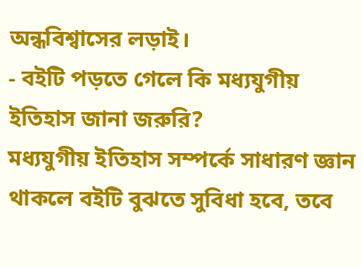অন্ধবিশ্বাসের লড়াই।
- বইটি পড়তে গেলে কি মধ্যযুগীয় ইতিহাস জানা জরুরি?
মধ্যযুগীয় ইতিহাস সম্পর্কে সাধারণ জ্ঞান থাকলে বইটি বুঝতে সুবিধা হবে, তবে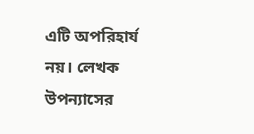এটি অপরিহার্য নয়। লেখক উপন্যাসের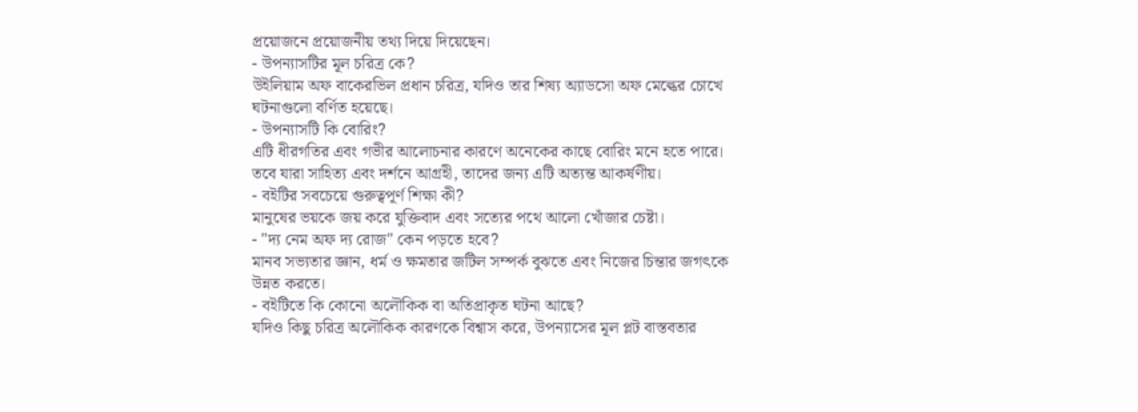প্রয়োজনে প্রয়োজনীয় তথ্য দিয়ে দিয়েছেন।
- উপন্যাসটির মূল চরিত্র কে?
উইলিয়াম অফ বাকেরভিল প্রধান চরিত্র, যদিও তার শিষ্য অ্যাডসো অফ মেল্কের চোখে ঘটনাগুলো বর্ণিত হয়েছে।
- উপন্যাসটি কি বোরিং?
এটি ধীরগতির এবং গভীর আলোচনার কারণে অনেকের কাছে বোরিং মনে হতে পারে। তবে যারা সাহিত্য এবং দর্শনে আগ্রহী, তাদের জন্য এটি অত্যন্ত আকর্ষণীয়।
- বইটির সবচেয়ে গুরুত্বপূর্ণ শিক্ষা কী?
মানুষের ভয়কে জয় করে যুক্তিবাদ এবং সত্যের পথে আলো খোঁজার চেষ্টা।
- "দ্য নেম অফ দ্য রোজ" কেন পড়তে হবে?
মানব সভ্যতার জ্ঞান, ধর্ম ও ক্ষমতার জটিল সম্পর্ক বুঝতে এবং নিজের চিন্তার জগৎকে উন্নত করতে।
- বইটিতে কি কোনো অলৌকিক বা অতিপ্রাকৃত ঘটনা আছে?
যদিও কিছু চরিত্র অলৌকিক কারণকে বিশ্বাস করে, উপন্যাসের মূল প্লট বাস্তবতার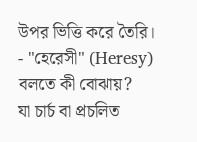উপর ভিত্তি করে তৈরি।
- "হেরেসী" (Heresy) বলতে কী বোঝায়?
যা চার্চ বা প্রচলিত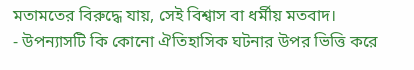মতামতের বিরুদ্ধে যায়, সেই বিশ্বাস বা ধর্মীয় মতবাদ।
- উপন্যাসটি কি কোনো ঐতিহাসিক ঘটনার উপর ভিত্তি করে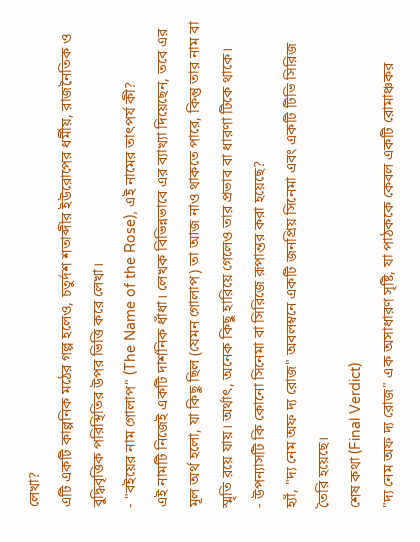লেখা?
এটি একটি কাল্পনিক মঠের গল্প হলেও, চতুর্দশ শতাব্দীর ইউরোপের ধর্মীয়, রাজনৈতিক ও বুদ্ধিবৃত্তিক পরিস্থিতির উপর ভিত্তি করে লেখা।
- "বইয়ের নাম গোলাপ" (The Name of the Rose), এই নামের তাৎপর্য কী?
এই নামটি নিজেই একটি দার্শনিক ধাঁধা। লেখক বিভিন্নভাবে এর ব্যাখ্যা দিয়েছেন, তবে এর মূল অর্থ হলো, যা কিছু ছিল (যেমন গোলাপ) তা আজ নাও থাকতে পারে, কিন্তু তার নাম বা স্মৃতি রয়ে যায়। অর্থাৎ, অনেক কিছু হারিয়ে গেলেও তার প্রভাব বা ধারণা টিকে থাকে।
- উপন্যাসটি কি কোনো সিনেমা বা সিরিজে রূপান্তর করা হয়েছে?
হ্যাঁ, "দ্য নেম অফ দ্য রোজ" অবলম্বনে একটি জনপ্রিয় সিনেমা এবং একটি টিভি সিরিজ তৈরি হয়েছে।
শেষ কথা (Final Verdict)
"দ্য নেম অফ দ্য রোজ" এক অসাধারণ সৃষ্টি, যা পাঠককে কেবল একটি রোমাঞ্চকর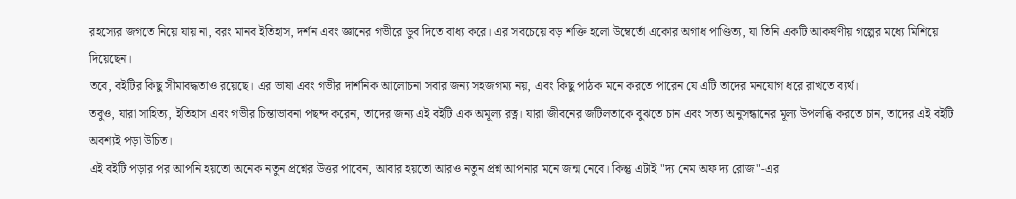রহস্যের জগতে নিয়ে যায় না, বরং মানব ইতিহাস, দর্শন এবং জ্ঞানের গভীরে ডুব দিতে বাধ্য করে। এর সবচেয়ে বড় শক্তি হলো উম্বের্তো একোর অগাধ পাণ্ডিত্য, যা তিনি একটি আকর্ষণীয় গল্পের মধ্যে মিশিয়ে দিয়েছেন।
তবে, বইটির কিছু সীমাবদ্ধতাও রয়েছে। এর ভাষা এবং গভীর দার্শনিক আলোচনা সবার জন্য সহজগম্য নয়, এবং কিছু পাঠক মনে করতে পারেন যে এটি তাদের মনযোগ ধরে রাখতে ব্যর্থ।
তবুও, যারা সাহিত্য, ইতিহাস এবং গভীর চিন্তাভাবনা পছন্দ করেন, তাদের জন্য এই বইটি এক অমূল্য রত্ন। যারা জীবনের জটিলতাকে বুঝতে চান এবং সত্য অনুসন্ধানের মূল্য উপলব্ধি করতে চান, তাদের এই বইটি অবশ্যই পড়া উচিত।
এই বইটি পড়ার পর আপনি হয়তো অনেক নতুন প্রশ্নের উত্তর পাবেন, আবার হয়তো আরও নতুন প্রশ্ন আপনার মনে জন্ম নেবে। কিন্তু এটাই "দ্য নেম অফ দ্য রোজ"-এর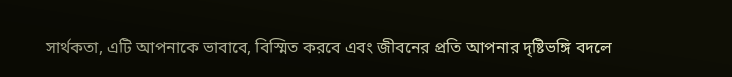সার্থকতা, এটি আপনাকে ভাবাবে, বিস্মিত করবে এবং জীবনের প্রতি আপনার দৃষ্টিভঙ্গি বদলে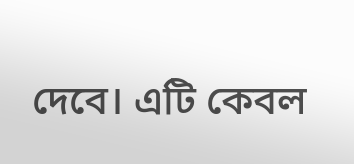দেবে। এটি কেবল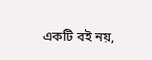একটি বই নয়,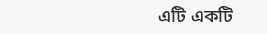এটি একটি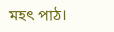মহৎ পাঠ।